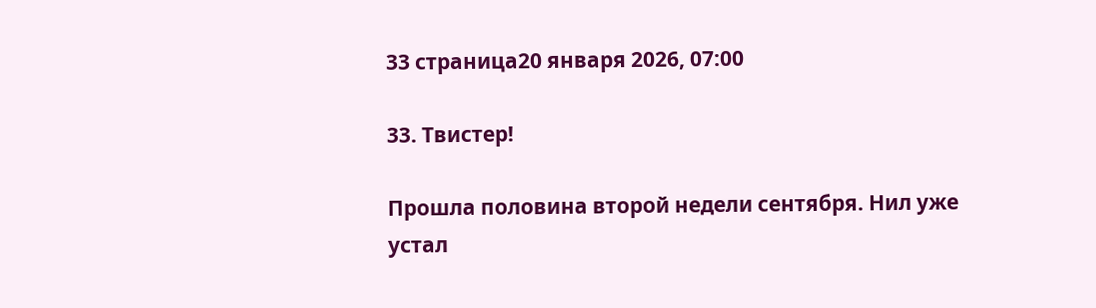33 страница20 января 2026, 07:00

33. Твистер!

Прошла половина второй недели сентября. Нил уже устал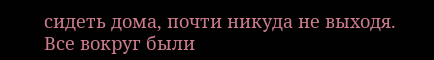сидеть дома, почти никуда не выходя. Все вокруг были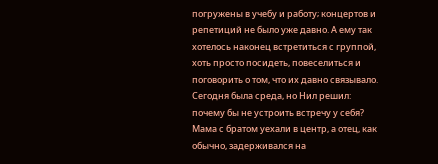погружены в учебу и работу; концертов и репетиций не было уже давно. А ему так хотелось наконец встретиться с группой, хоть просто посидеть, повеселиться и поговорить о том, что их давно связывало. Сегодня была среда, но Нил решил: почему бы не устроить встречу у себя? Мама с братом уехали в центр, а отец, как обычно, задерживался на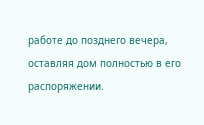работе до позднего вечера, оставляя дом полностью в его распоряжении.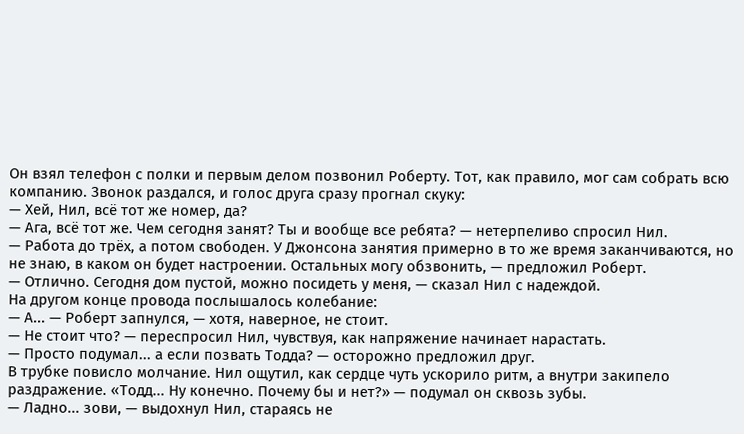Он взял телефон с полки и первым делом позвонил Роберту. Тот, как правило, мог сам собрать всю компанию. Звонок раздался, и голос друга сразу прогнал скуку:
— Хей, Нил, всё тот же номер, да?
— Ага, всё тот же. Чем сегодня занят? Ты и вообще все ребята? — нетерпеливо спросил Нил.
— Работа до трёх, а потом свободен. У Джонсона занятия примерно в то же время заканчиваются, но не знаю, в каком он будет настроении. Остальных могу обзвонить, — предложил Роберт.
— Отлично. Сегодня дом пустой, можно посидеть у меня, — сказал Нил с надеждой.
На другом конце провода послышалось колебание:
— А... — Роберт запнулся, — хотя, наверное, не стоит.
— Не стоит что? — переспросил Нил, чувствуя, как напряжение начинает нарастать.
— Просто подумал... а если позвать Тодда? — осторожно предложил друг.
В трубке повисло молчание. Нил ощутил, как сердце чуть ускорило ритм, а внутри закипело раздражение. «Тодд... Ну конечно. Почему бы и нет?» — подумал он сквозь зубы.
— Ладно... зови, — выдохнул Нил, стараясь не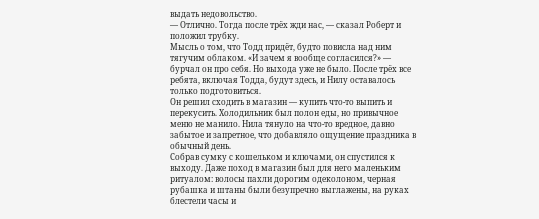выдать недовольство.
— Отлично. Тогда после трёх жди нас, — сказал Роберт и положил трубку.
Мысль о том, что Тодд придёт, будто повисла над ним тягучим облаком. «И зачем я вообще согласился?» — бурчал он про себя. Но выхода уже не было. После трёх все ребята, включая Тодда, будут здесь, и Нилу оставалось только подготовиться.
Он решил сходить в магазин — купить что-то выпить и перекусить. Холодильник был полон еды, но привычное меню не манило. Нила тянуло на что-то вредное, давно забытое и запретное, что добавляло ощущение праздника в обычный день.
Собрав сумку с кошельком и ключами, он спустился к выходу. Даже поход в магазин был для него маленьким ритуалом: волосы пахли дорогим одеколоном, черная рубашка и штаны были безупречно выглажены, на руках блестели часы и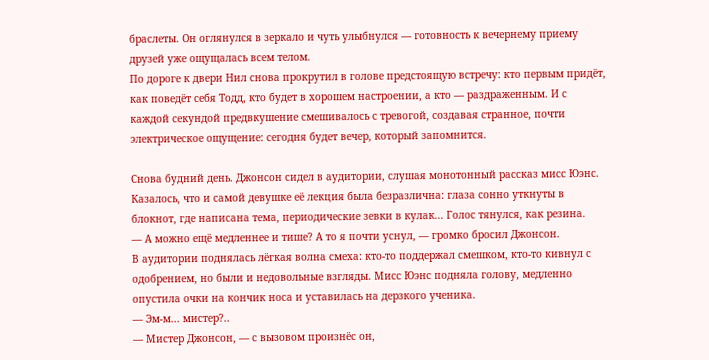браслеты. Он оглянулся в зеркало и чуть улыбнулся — готовность к вечернему приему друзей уже ощущалась всем телом.
По дороге к двери Нил снова прокрутил в голове предстоящую встречу: кто первым придёт, как поведёт себя Тодд, кто будет в хорошем настроении, а кто — раздраженным. И с каждой секундой предвкушение смешивалось с тревогой, создавая странное, почти электрическое ощущение: сегодня будет вечер, который запомнится.

Снова будний день. Джонсон сидел в аудитории, слушая монотонный рассказ мисс Юэнс. Казалось, что и самой девушке её лекция была безразлична: глаза сонно уткнуты в блокнот, где написана тема, периодические зевки в кулак... Голос тянулся, как резина.
— А можно ещё медленнее и тише? А то я почти уснул, — громко бросил Джонсон.
В аудитории поднялась лёгкая волна смеха: кто-то поддержал смешком, кто-то кивнул с одобрением, но были и недовольные взгляды. Мисс Юэнс подняла голову, медленно опустила очки на кончик носа и уставилась на дерзкого ученика.
— Эм-м... мистер?..
— Мистер Джонсон, — с вызовом произнёс он,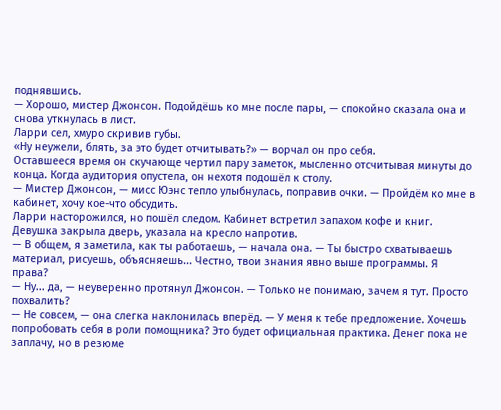поднявшись.
— Хорошо, мистер Джонсон. Подойдёшь ко мне после пары, — спокойно сказала она и снова уткнулась в лист.
Ларри сел, хмуро скривив губы.
«Ну неужели, блять, за это будет отчитывать?» — ворчал он про себя.
Оставшееся время он скучающе чертил пару заметок, мысленно отсчитывая минуты до конца. Когда аудитория опустела, он нехотя подошёл к столу.
— Мистер Джонсон, — мисс Юэнс тепло улыбнулась, поправив очки. — Пройдём ко мне в кабинет, хочу кое-что обсудить.
Ларри насторожился, но пошёл следом. Кабинет встретил запахом кофе и книг. Девушка закрыла дверь, указала на кресло напротив.
— В общем, я заметила, как ты работаешь, — начала она. — Ты быстро схватываешь материал, рисуешь, объясняешь... Честно, твои знания явно выше программы. Я права?
— Ну... да, — неуверенно протянул Джонсон. — Только не понимаю, зачем я тут. Просто похвалить?
— Не совсем, — она слегка наклонилась вперёд. — У меня к тебе предложение. Хочешь попробовать себя в роли помощника? Это будет официальная практика. Денег пока не заплачу, но в резюме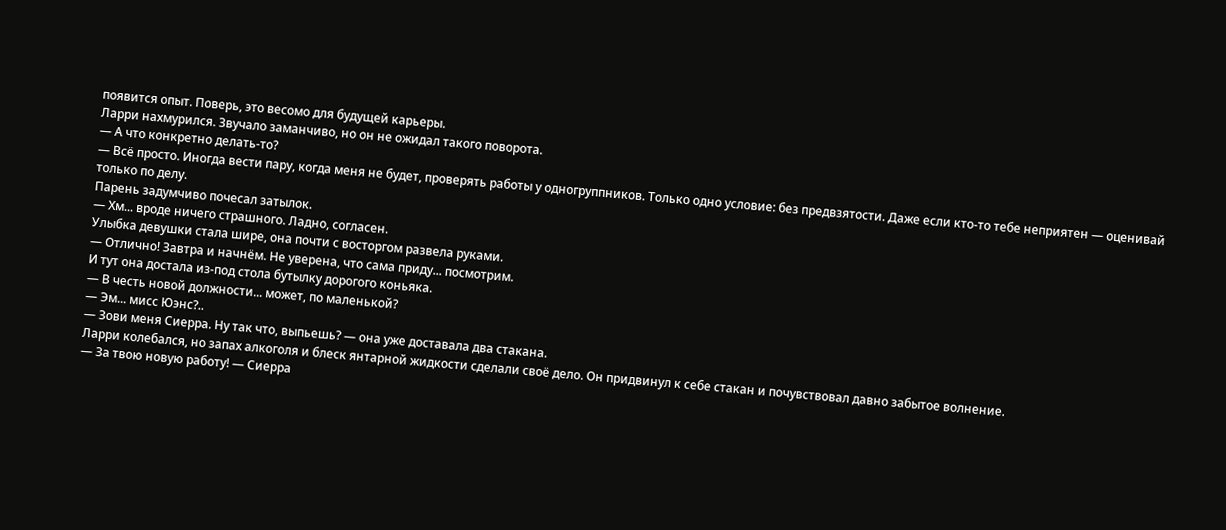появится опыт. Поверь, это весомо для будущей карьеры.
Ларри нахмурился. Звучало заманчиво, но он не ожидал такого поворота.
— А что конкретно делать-то?
— Всё просто. Иногда вести пару, когда меня не будет, проверять работы у одногруппников. Только одно условие: без предвзятости. Даже если кто-то тебе неприятен — оценивай только по делу.
Парень задумчиво почесал затылок.
— Хм... вроде ничего страшного. Ладно, согласен.
Улыбка девушки стала шире, она почти с восторгом развела руками.
— Отлично! Завтра и начнём. Не уверена, что сама приду... посмотрим.
И тут она достала из-под стола бутылку дорогого коньяка.
— В честь новой должности... может, по маленькой?
— Эм... мисс Юэнс?..
— Зови меня Сиерра. Ну так что, выпьешь? — она уже доставала два стакана.
Ларри колебался, но запах алкоголя и блеск янтарной жидкости сделали своё дело. Он придвинул к себе стакан и почувствовал давно забытое волнение.
— За твою новую работу! — Сиерра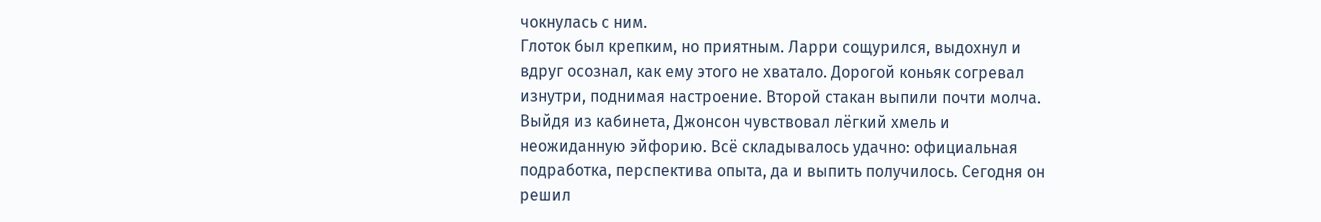чокнулась с ним.
Глоток был крепким, но приятным. Ларри сощурился, выдохнул и вдруг осознал, как ему этого не хватало. Дорогой коньяк согревал изнутри, поднимая настроение. Второй стакан выпили почти молча.
Выйдя из кабинета, Джонсон чувствовал лёгкий хмель и неожиданную эйфорию. Всё складывалось удачно: официальная подработка, перспектива опыта, да и выпить получилось. Сегодня он решил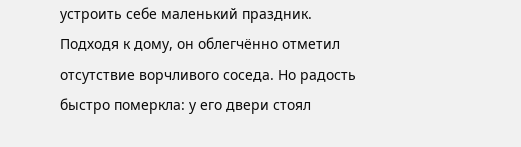устроить себе маленький праздник.
Подходя к дому, он облегчённо отметил отсутствие ворчливого соседа. Но радость быстро померкла: у его двери стоял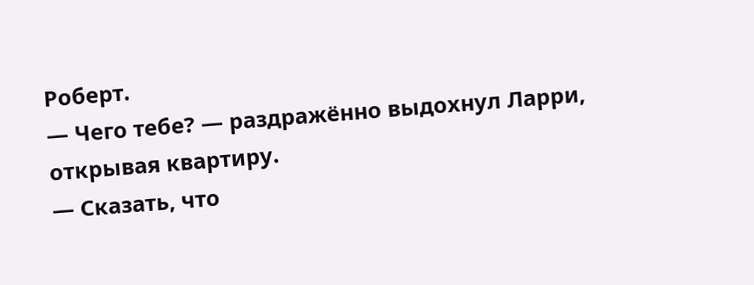Роберт.
— Чего тебе? — раздражённо выдохнул Ларри, открывая квартиру.
— Сказать, что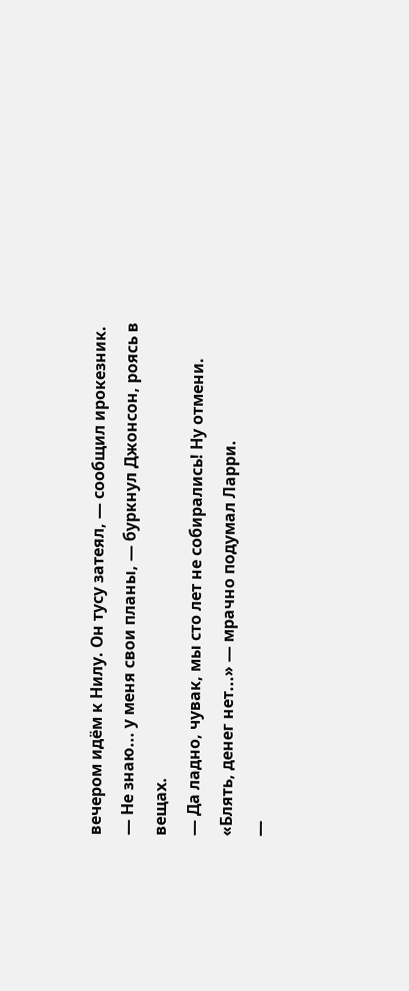вечером идём к Нилу. Он тусу затеял, — сообщил ирокезник.
— Не знаю... у меня свои планы, — буркнул Джонсон, роясь в вещах.
— Да ладно, чувак, мы сто лет не собирались! Ну отмени.
«Блять, денег нет...» — мрачно подумал Ларри.
—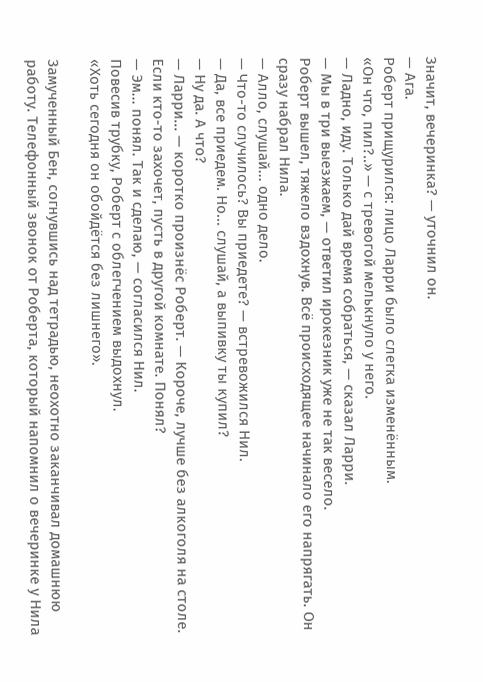Значит, вечеринка? — уточнил он.
— Ага.
Роберт прищурился: лицо Ларри было слегка изменённым.
«Он что, пил?..» — с тревогой мелькнуло у него.
— Ладно, иду. Только дай время собраться, — сказал Ларри.
— Мы в три выезжаем, — ответил ирокезник уже не так весело.
Роберт вышел, тяжело вздохнув. Всё происходящее начинало его напрягать. Он сразу набрал Нила.
— Алло, слушай... одно дело.
— Что-то случилось? Вы приедете? — встревожился Нил.
— Да, все приедем. Но... слушай, а выпивку ты купил?
— Ну да. А что?
— Ларри... — коротко произнёс Роберт. — Короче, лучше без алкоголя на столе. Если кто-то захочет, пусть в другой комнате. Понял?
— Эм... понял. Так и сделаю, — согласился Нил.
Повесив трубку, Роберт с облегчением выдохнул.
«Хоть сегодня он обойдётся без лишнего».

Замученный Бен, согнувшись над тетрадью, неохотно заканчивал домашнюю работу. Телефонный звонок от Роберта, который напомнил о вечеринке у Нила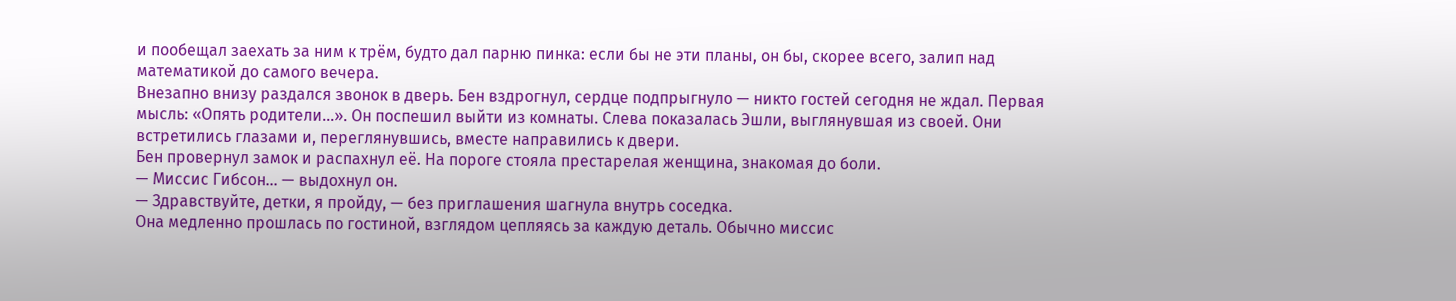и пообещал заехать за ним к трём, будто дал парню пинка: если бы не эти планы, он бы, скорее всего, залип над математикой до самого вечера.
Внезапно внизу раздался звонок в дверь. Бен вздрогнул, сердце подпрыгнуло — никто гостей сегодня не ждал. Первая мысль: «Опять родители...». Он поспешил выйти из комнаты. Слева показалась Эшли, выглянувшая из своей. Они встретились глазами и, переглянувшись, вместе направились к двери.
Бен провернул замок и распахнул её. На пороге стояла престарелая женщина, знакомая до боли.
— Миссис Гибсон... — выдохнул он.
— Здравствуйте, детки, я пройду, — без приглашения шагнула внутрь соседка.
Она медленно прошлась по гостиной, взглядом цепляясь за каждую деталь. Обычно миссис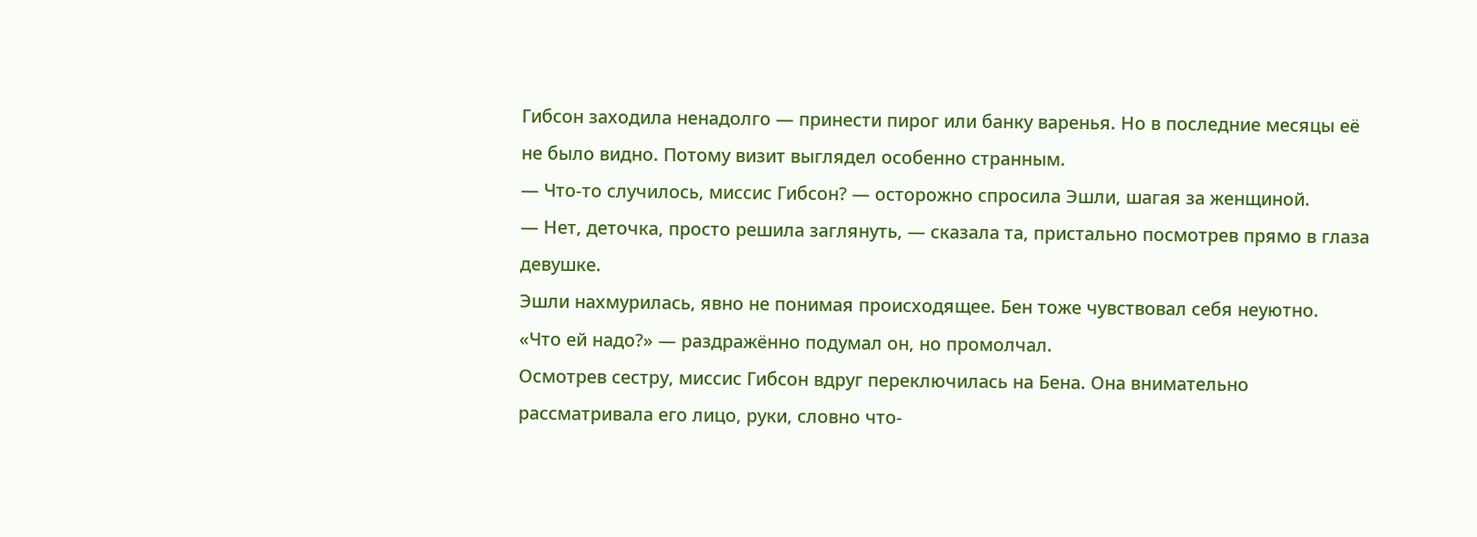Гибсон заходила ненадолго — принести пирог или банку варенья. Но в последние месяцы её не было видно. Потому визит выглядел особенно странным.
— Что-то случилось, миссис Гибсон? — осторожно спросила Эшли, шагая за женщиной.
— Нет, деточка, просто решила заглянуть, — сказала та, пристально посмотрев прямо в глаза девушке.
Эшли нахмурилась, явно не понимая происходящее. Бен тоже чувствовал себя неуютно.
«Что ей надо?» — раздражённо подумал он, но промолчал.
Осмотрев сестру, миссис Гибсон вдруг переключилась на Бена. Она внимательно рассматривала его лицо, руки, словно что-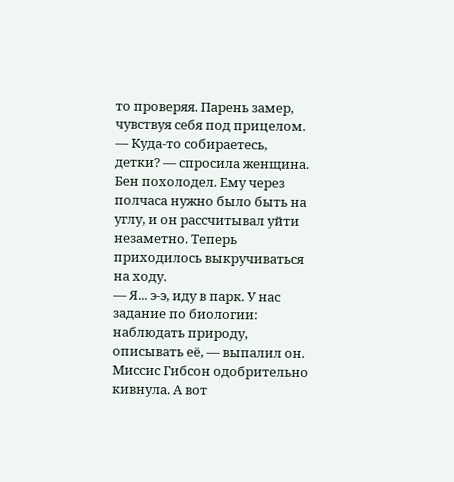то проверяя. Парень замер, чувствуя себя под прицелом.
— Куда-то собираетесь, детки? — спросила женщина.
Бен похолодел. Ему через полчаса нужно было быть на углу, и он рассчитывал уйти незаметно. Теперь приходилось выкручиваться на ходу.
— Я... э-э, иду в парк. У нас задание по биологии: наблюдать природу, описывать её, — выпалил он.
Миссис Гибсон одобрительно кивнула. А вот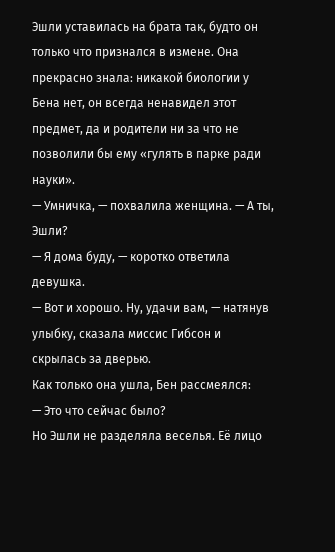Эшли уставилась на брата так, будто он только что признался в измене. Она прекрасно знала: никакой биологии у Бена нет, он всегда ненавидел этот предмет, да и родители ни за что не позволили бы ему «гулять в парке ради науки».
— Умничка, — похвалила женщина. — А ты, Эшли?
— Я дома буду, — коротко ответила девушка.
— Вот и хорошо. Ну, удачи вам, — натянув улыбку, сказала миссис Гибсон и скрылась за дверью.
Как только она ушла, Бен рассмеялся:
— Это что сейчас было?
Но Эшли не разделяла веселья. Её лицо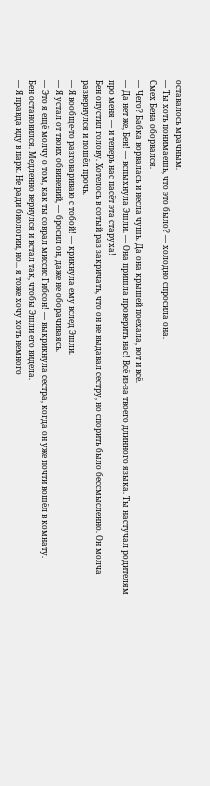оставалось мрачным.
— Ты хоть понимаешь, что это было? — холодно спросила она.
Смех Бена оборвался.
— Чего? Бабка ворвалась и несла чушь. Да она крышей поехала, вот и всё.
— Да нет же, Бен! — вспыхнула Эшли. — Она пришла проверить нас! Всё из-за твоего длинного языка. Ты настучал родителям про меня — и теперь нас пасёт эта старуха!
Бен опустил голову. Хотелось в сотый раз закричать, что он не выдавал сестру, но спорить было бессмысленно. Он молча развернулся и пошёл прочь.
— Я вообще-то разговариваю с тобой! — крикнула ему вслед Эшли.
— Я устал от твоих обвинений, — бросил он, даже не оборачиваясь.
— Это я ещё молчу о том, как ты соврал миссис Гибсон! — выкрикнула сестра, когда он уже почти вошёл в комнату.
Бен остановился. Медленно вернулся и встал так, чтобы Эшли его видела.
— Я правда иду в парк. Не ради биологии, но... я тоже хочу хоть немного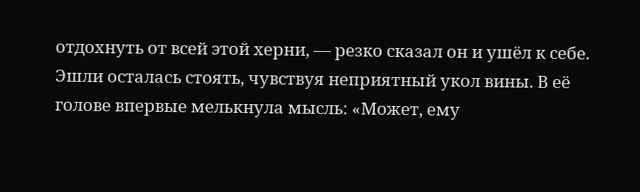отдохнуть от всей этой херни, — резко сказал он и ушёл к себе.
Эшли осталась стоять, чувствуя неприятный укол вины. В её голове впервые мелькнула мысль: «Может, ему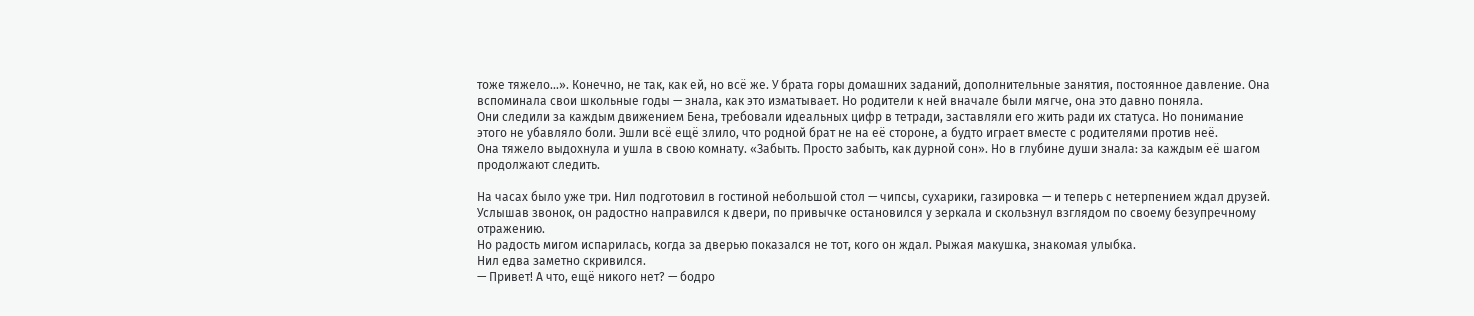тоже тяжело...». Конечно, не так, как ей, но всё же. У брата горы домашних заданий, дополнительные занятия, постоянное давление. Она вспоминала свои школьные годы — знала, как это изматывает. Но родители к ней вначале были мягче, она это давно поняла.
Они следили за каждым движением Бена, требовали идеальных цифр в тетради, заставляли его жить ради их статуса. Но понимание этого не убавляло боли. Эшли всё ещё злило, что родной брат не на её стороне, а будто играет вместе с родителями против неё.
Она тяжело выдохнула и ушла в свою комнату. «Забыть. Просто забыть, как дурной сон». Но в глубине души знала: за каждым её шагом продолжают следить.

На часах было уже три. Нил подготовил в гостиной небольшой стол — чипсы, сухарики, газировка — и теперь с нетерпением ждал друзей. Услышав звонок, он радостно направился к двери, по привычке остановился у зеркала и скользнул взглядом по своему безупречному отражению.
Но радость мигом испарилась, когда за дверью показался не тот, кого он ждал. Рыжая макушка, знакомая улыбка.
Нил едва заметно скривился.
— Привет! А что, ещё никого нет? — бодро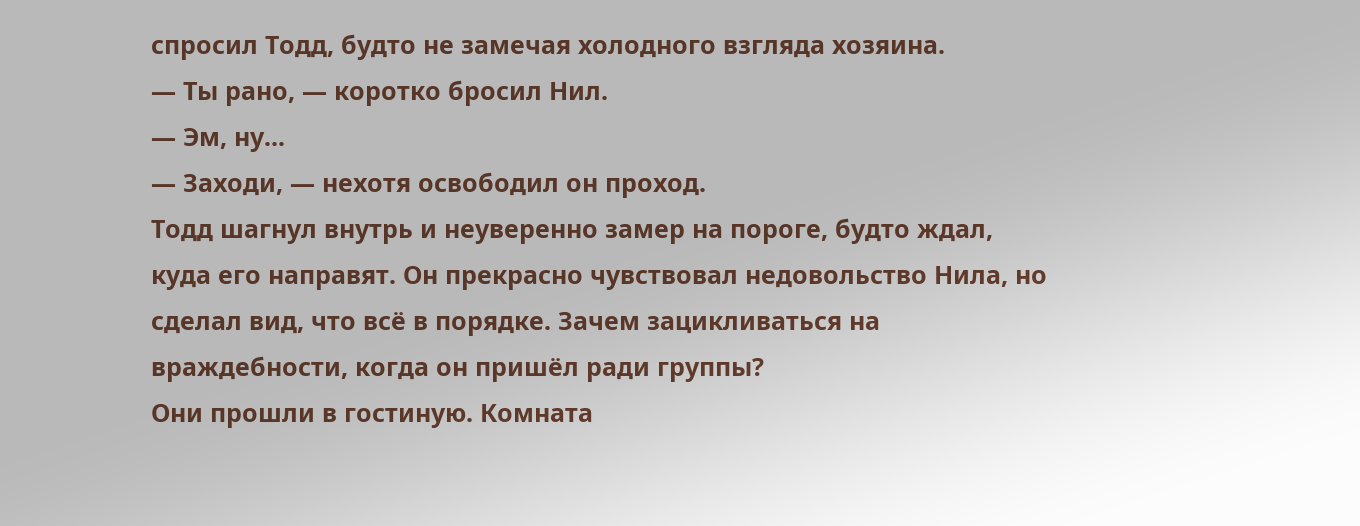спросил Тодд, будто не замечая холодного взгляда хозяина.
— Ты рано, — коротко бросил Нил.
— Эм, ну...
— Заходи, — нехотя освободил он проход.
Тодд шагнул внутрь и неуверенно замер на пороге, будто ждал, куда его направят. Он прекрасно чувствовал недовольство Нила, но сделал вид, что всё в порядке. Зачем зацикливаться на враждебности, когда он пришёл ради группы?
Они прошли в гостиную. Комната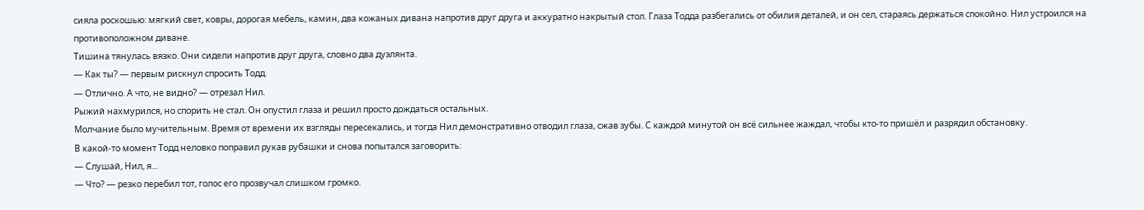сияла роскошью: мягкий свет, ковры, дорогая мебель, камин, два кожаных дивана напротив друг друга и аккуратно накрытый стол. Глаза Тодда разбегались от обилия деталей, и он сел, стараясь держаться спокойно. Нил устроился на противоположном диване.
Тишина тянулась вязко. Они сидели напротив друг друга, словно два дуэлянта.
— Как ты? — первым рискнул спросить Тодд.
— Отлично. А что, не видно? — отрезал Нил.
Рыжий нахмурился, но спорить не стал. Он опустил глаза и решил просто дождаться остальных.
Молчание было мучительным. Время от времени их взгляды пересекались, и тогда Нил демонстративно отводил глаза, сжав зубы. С каждой минутой он всё сильнее жаждал, чтобы кто-то пришёл и разрядил обстановку.
В какой-то момент Тодд неловко поправил рукав рубашки и снова попытался заговорить:
— Слушай, Нил, я...
— Что? — резко перебил тот, голос его прозвучал слишком громко.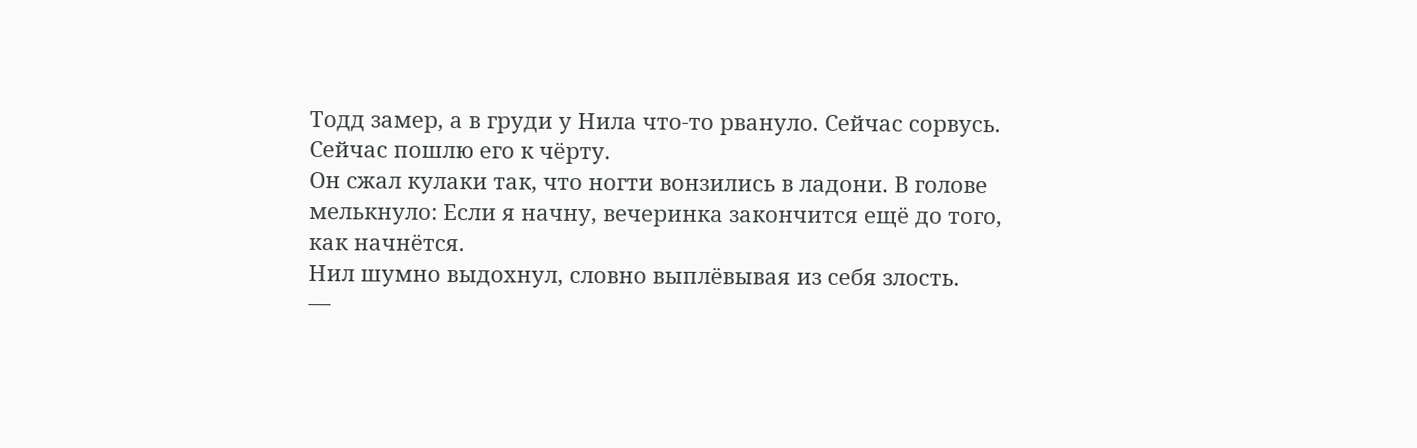Тодд замер, а в груди у Нила что-то рвануло. Сейчас сорвусь. Сейчас пошлю его к чёрту.
Он сжал кулаки так, что ногти вонзились в ладони. В голове мелькнуло: Если я начну, вечеринка закончится ещё до того, как начнётся.
Нил шумно выдохнул, словно выплёвывая из себя злость.
—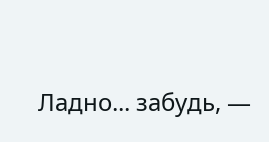Ладно... забудь, —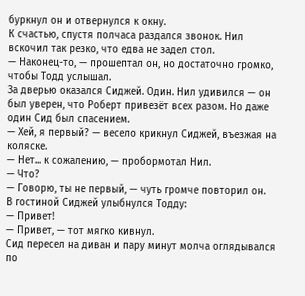буркнул он и отвернулся к окну.
К счастью, спустя полчаса раздался звонок. Нил вскочил так резко, что едва не задел стол.
— Наконец-то, — прошептал он, но достаточно громко, чтобы Тодд услышал.
За дверью оказался Сиджей. Один. Нил удивился — он был уверен, что Роберт привезёт всех разом. Но даже один Сид был спасением.
— Хей, я первый? — весело крикнул Сиджей, въезжая на коляске.
— Нет... к сожалению, — пробормотал Нил.
— Что?
— Говорю, ты не первый, — чуть громче повторил он.
В гостиной Сиджей улыбнулся Тодду:
— Привет!
— Привет, — тот мягко кивнул.
Сид пересел на диван и пару минут молча оглядывался по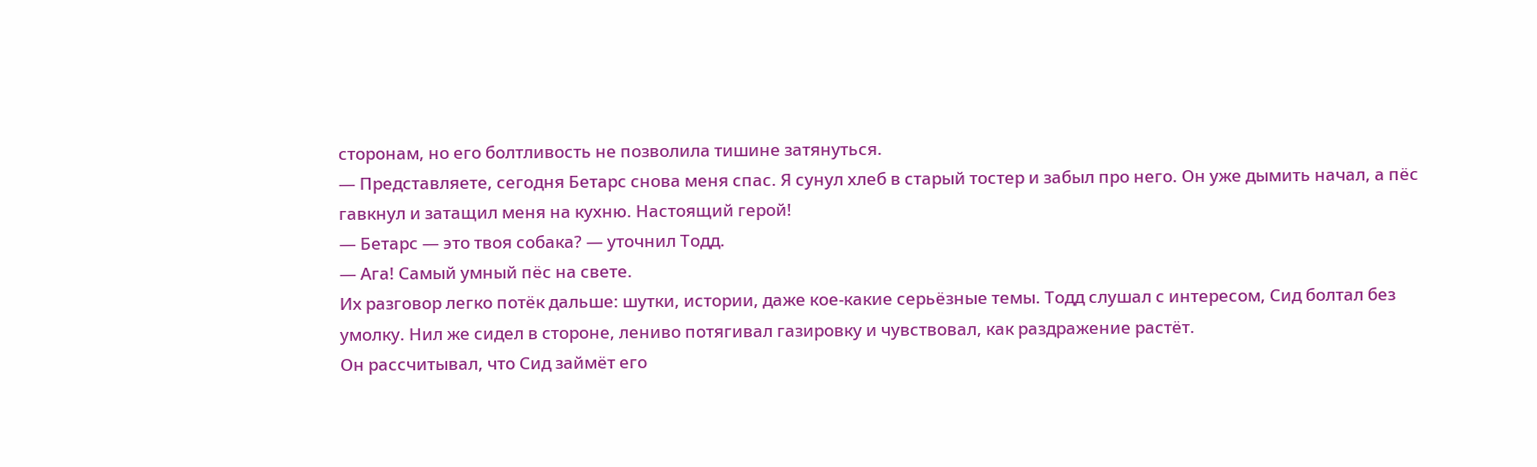сторонам, но его болтливость не позволила тишине затянуться.
— Представляете, сегодня Бетарс снова меня спас. Я сунул хлеб в старый тостер и забыл про него. Он уже дымить начал, а пёс гавкнул и затащил меня на кухню. Настоящий герой!
— Бетарс — это твоя собака? — уточнил Тодд.
— Ага! Самый умный пёс на свете.
Их разговор легко потёк дальше: шутки, истории, даже кое-какие серьёзные темы. Тодд слушал с интересом, Сид болтал без умолку. Нил же сидел в стороне, лениво потягивал газировку и чувствовал, как раздражение растёт.
Он рассчитывал, что Сид займёт его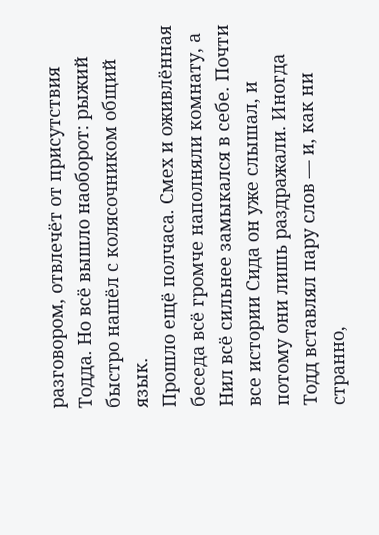разговором, отвлечёт от присутствия Тодда. Но всё вышло наоборот: рыжий быстро нашёл с колясочником общий язык.
Прошло ещё полчаса. Смех и оживлённая беседа всё громче наполняли комнату, а Нил всё сильнее замыкался в себе. Почти все истории Сида он уже слышал, и потому они лишь раздражали. Иногда Тодд вставлял пару слов — и, как ни странно,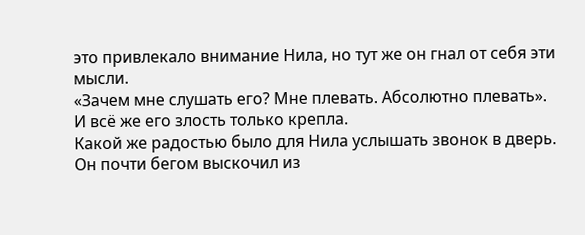это привлекало внимание Нила, но тут же он гнал от себя эти мысли.
«Зачем мне слушать его? Мне плевать. Абсолютно плевать».
И всё же его злость только крепла.
Какой же радостью было для Нила услышать звонок в дверь. Он почти бегом выскочил из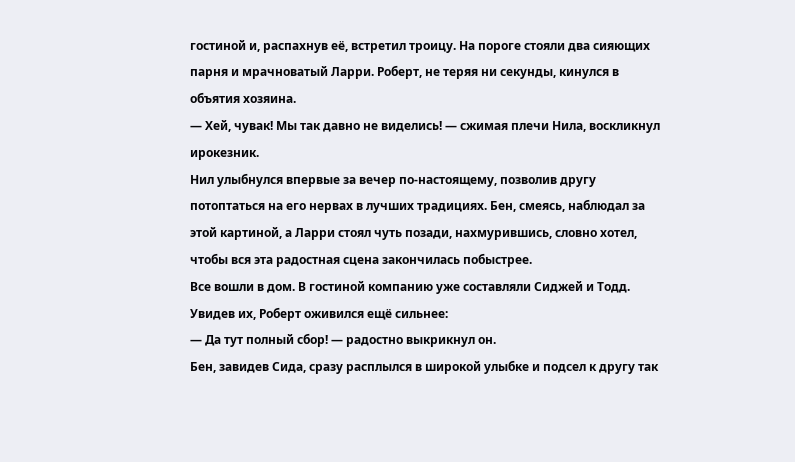гостиной и, распахнув её, встретил троицу. На пороге стояли два сияющих парня и мрачноватый Ларри. Роберт, не теряя ни секунды, кинулся в объятия хозяина.
— Хей, чувак! Мы так давно не виделись! — сжимая плечи Нила, воскликнул ирокезник.
Нил улыбнулся впервые за вечер по-настоящему, позволив другу потоптаться на его нервах в лучших традициях. Бен, смеясь, наблюдал за этой картиной, а Ларри стоял чуть позади, нахмурившись, словно хотел, чтобы вся эта радостная сцена закончилась побыстрее.
Все вошли в дом. В гостиной компанию уже составляли Сиджей и Тодд. Увидев их, Роберт оживился ещё сильнее:
— Да тут полный сбор! — радостно выкрикнул он.
Бен, завидев Сида, сразу расплылся в широкой улыбке и подсел к другу так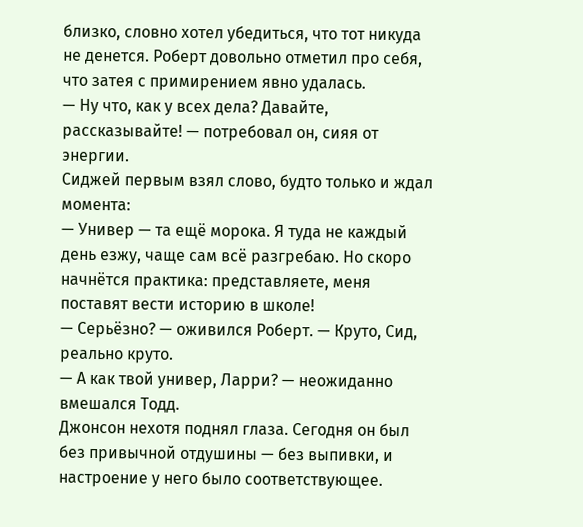близко, словно хотел убедиться, что тот никуда не денется. Роберт довольно отметил про себя, что затея с примирением явно удалась.
— Ну что, как у всех дела? Давайте, рассказывайте! — потребовал он, сияя от энергии.
Сиджей первым взял слово, будто только и ждал момента:
— Универ — та ещё морока. Я туда не каждый день езжу, чаще сам всё разгребаю. Но скоро начнётся практика: представляете, меня поставят вести историю в школе!
— Серьёзно? — оживился Роберт. — Круто, Сид, реально круто.
— А как твой универ, Ларри? — неожиданно вмешался Тодд.
Джонсон нехотя поднял глаза. Сегодня он был без привычной отдушины — без выпивки, и настроение у него было соответствующее.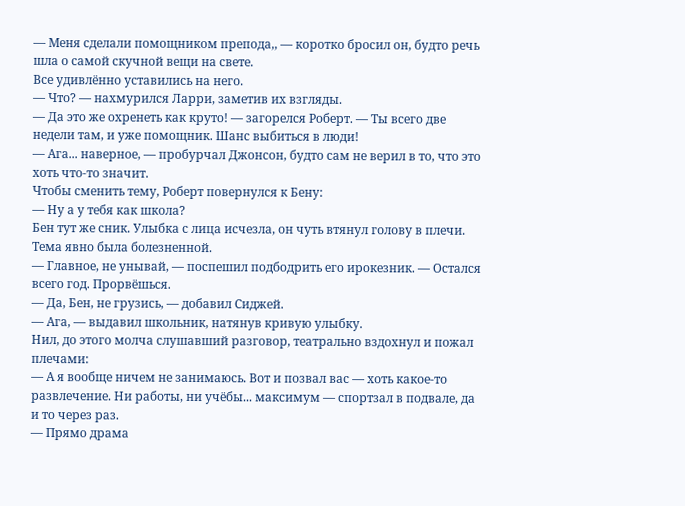— Меня сделали помощником препода,, — коротко бросил он, будто речь шла о самой скучной вещи на свете.
Все удивлённо уставились на него.
— Что? — нахмурился Ларри, заметив их взгляды.
— Да это же охренеть как круто! — загорелся Роберт. — Ты всего две недели там, и уже помощник. Шанс выбиться в люди!
— Ага... наверное, — пробурчал Джонсон, будто сам не верил в то, что это хоть что-то значит.
Чтобы сменить тему, Роберт повернулся к Бену:
— Ну а у тебя как школа?
Бен тут же сник. Улыбка с лица исчезла, он чуть втянул голову в плечи. Тема явно была болезненной.
— Главное, не унывай, — поспешил подбодрить его ирокезник. — Остался всего год. Прорвёшься.
— Да, Бен, не грузись, — добавил Сиджей.
— Ага, — выдавил школьник, натянув кривую улыбку.
Нил, до этого молча слушавший разговор, театрально вздохнул и пожал плечами:
— А я вообще ничем не занимаюсь. Вот и позвал вас — хоть какое-то развлечение. Ни работы, ни учёбы... максимум — спортзал в подвале, да и то через раз.
— Прямо драма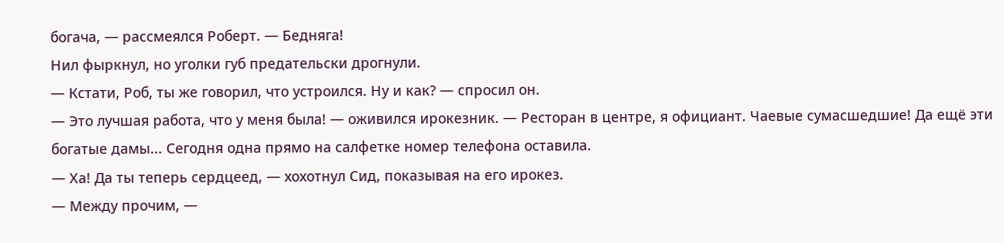богача, — рассмеялся Роберт. — Бедняга!
Нил фыркнул, но уголки губ предательски дрогнули.
— Кстати, Роб, ты же говорил, что устроился. Ну и как? — спросил он.
— Это лучшая работа, что у меня была! — оживился ирокезник. — Ресторан в центре, я официант. Чаевые сумасшедшие! Да ещё эти богатые дамы... Сегодня одна прямо на салфетке номер телефона оставила.
— Ха! Да ты теперь сердцеед, — хохотнул Сид, показывая на его ирокез.
— Между прочим, —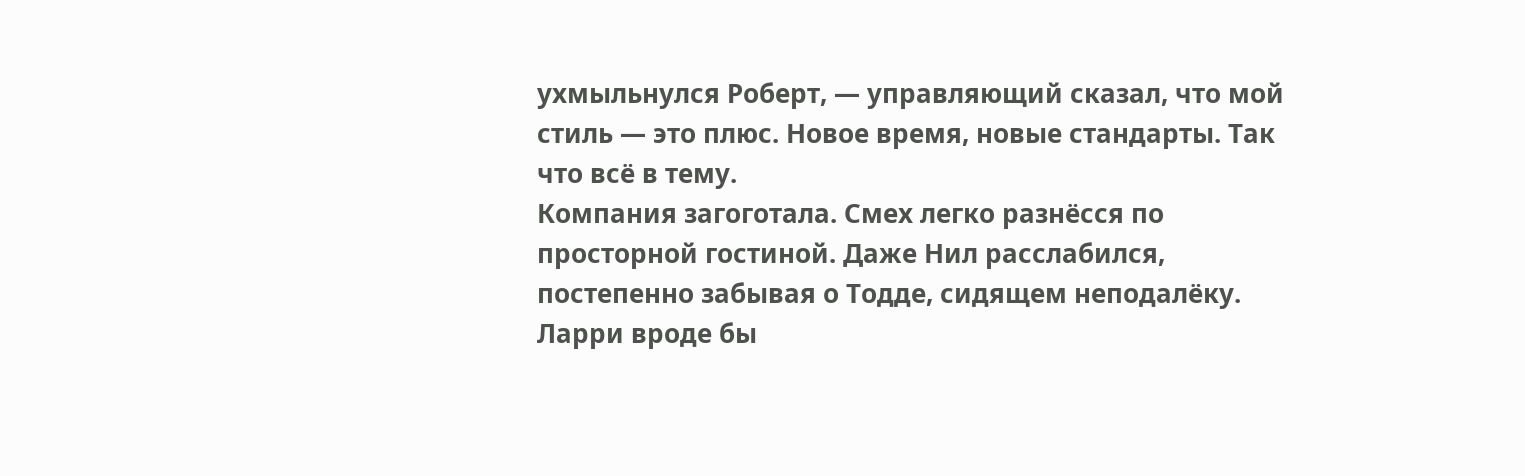ухмыльнулся Роберт, — управляющий сказал, что мой стиль — это плюс. Новое время, новые стандарты. Так что всё в тему.
Компания загоготала. Смех легко разнёсся по просторной гостиной. Даже Нил расслабился, постепенно забывая о Тодде, сидящем неподалёку. Ларри вроде бы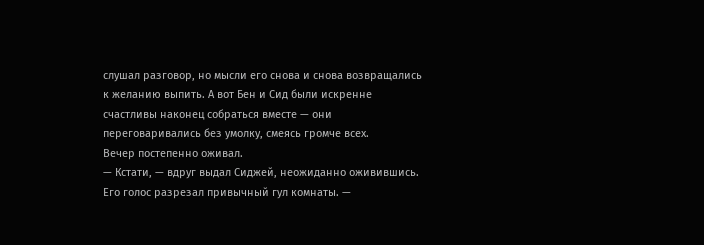слушал разговор, но мысли его снова и снова возвращались к желанию выпить. А вот Бен и Сид были искренне счастливы наконец собраться вместе — они переговаривались без умолку, смеясь громче всех.
Вечер постепенно оживал.
— Кстати, — вдруг выдал Сиджей, неожиданно оживившись. Его голос разрезал привычный гул комнаты. —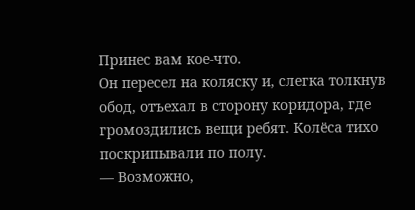Принес вам кое-что.
Он пересел на коляску и, слегка толкнув обод, отъехал в сторону коридора, где громоздились вещи ребят. Колёса тихо поскрипывали по полу.
— Возможно,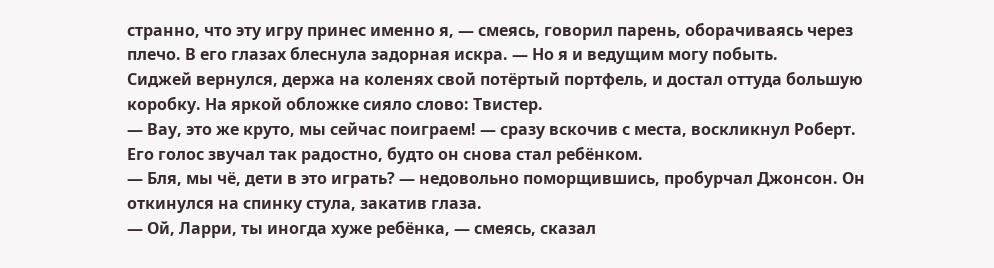странно, что эту игру принес именно я, — смеясь, говорил парень, оборачиваясь через плечо. В его глазах блеснула задорная искра. — Но я и ведущим могу побыть.
Сиджей вернулся, держа на коленях свой потёртый портфель, и достал оттуда большую коробку. На яркой обложке сияло слово: Твистер.
— Вау, это же круто, мы сейчас поиграем! — сразу вскочив с места, воскликнул Роберт. Его голос звучал так радостно, будто он снова стал ребёнком.
— Бля, мы чё, дети в это играть? — недовольно поморщившись, пробурчал Джонсон. Он откинулся на спинку стула, закатив глаза.
— Ой, Ларри, ты иногда хуже ребёнка, — смеясь, сказал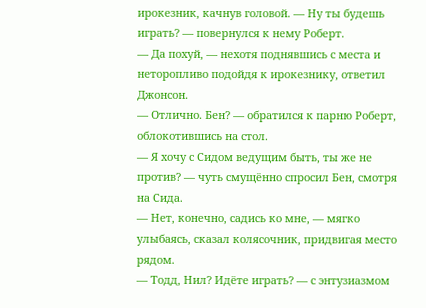ирокезник, качнув головой. — Ну ты будешь играть? — повернулся к нему Роберт.
— Да похуй, — нехотя поднявшись с места и неторопливо подойдя к ирокезнику, ответил Джонсон.
— Отлично. Бен? — обратился к парню Роберт, облокотившись на стол.
— Я хочу с Сидом ведущим быть, ты же не против? — чуть смущённо спросил Бен, смотря на Сида.
— Нет, конечно, садись ко мне, — мягко улыбаясь, сказал колясочник, придвигая место рядом.
— Тодд, Нил? Идёте играть? — с энтузиазмом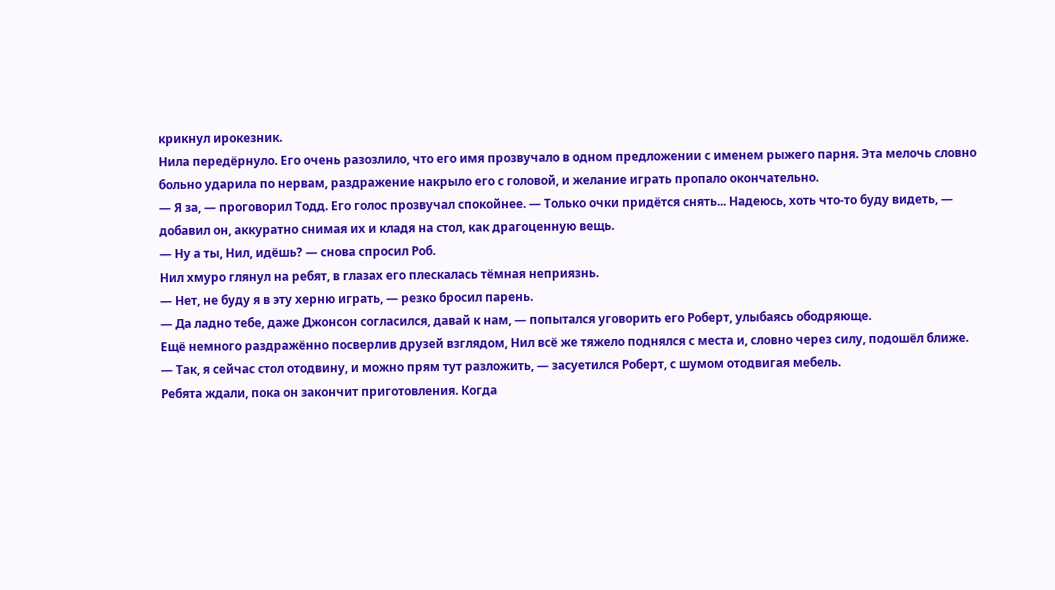крикнул ирокезник.
Нила передёрнуло. Его очень разозлило, что его имя прозвучало в одном предложении с именем рыжего парня. Эта мелочь словно больно ударила по нервам, раздражение накрыло его с головой, и желание играть пропало окончательно.
— Я за, — проговорил Тодд. Его голос прозвучал спокойнее. — Только очки придётся снять... Надеюсь, хоть что-то буду видеть, — добавил он, аккуратно снимая их и кладя на стол, как драгоценную вещь.
— Ну а ты, Нил, идёшь? — снова спросил Роб.
Нил хмуро глянул на ребят, в глазах его плескалась тёмная неприязнь.
— Нет, не буду я в эту херню играть, — резко бросил парень.
— Да ладно тебе, даже Джонсон согласился, давай к нам, — попытался уговорить его Роберт, улыбаясь ободряюще.
Ещё немного раздражённо посверлив друзей взглядом, Нил всё же тяжело поднялся с места и, словно через силу, подошёл ближе.
— Так, я сейчас стол отодвину, и можно прям тут разложить, — засуетился Роберт, с шумом отодвигая мебель.
Ребята ждали, пока он закончит приготовления. Когда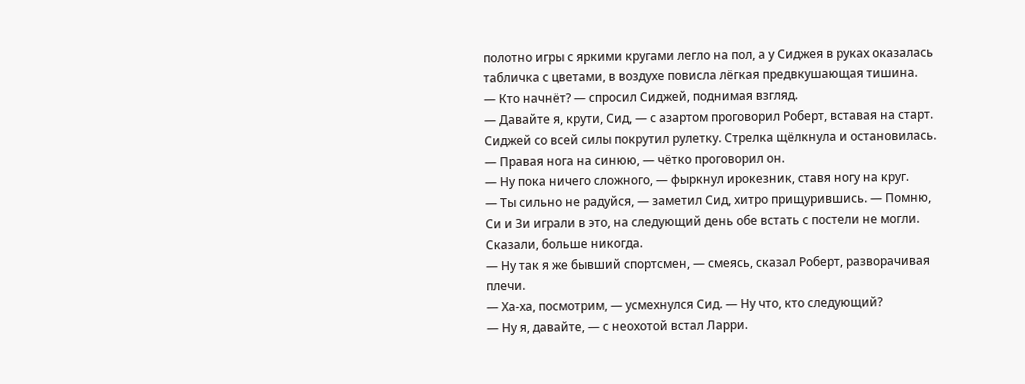полотно игры с яркими кругами легло на пол, а у Сиджея в руках оказалась табличка с цветами, в воздухе повисла лёгкая предвкушающая тишина.
— Кто начнёт? — спросил Сиджей, поднимая взгляд.
— Давайте я, крути, Сид, — с азартом проговорил Роберт, вставая на старт.
Сиджей со всей силы покрутил рулетку. Стрелка щёлкнула и остановилась.
— Правая нога на синюю, — чётко проговорил он.
— Ну пока ничего сложного, — фыркнул ирокезник, ставя ногу на круг.
— Ты сильно не радуйся, — заметил Сид, хитро прищурившись. — Помню, Си и Зи играли в это, на следующий день обе встать с постели не могли. Сказали, больше никогда.
— Ну так я же бывший спортсмен, — смеясь, сказал Роберт, разворачивая плечи.
— Ха-ха, посмотрим, — усмехнулся Сид. — Ну что, кто следующий?
— Ну я, давайте, — с неохотой встал Ларри.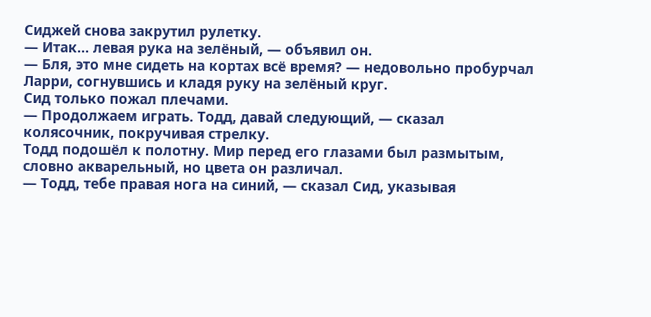Сиджей снова закрутил рулетку.
— Итак... левая рука на зелёный, — объявил он.
— Бля, это мне сидеть на кортах всё время? — недовольно пробурчал Ларри, согнувшись и кладя руку на зелёный круг.
Сид только пожал плечами.
— Продолжаем играть. Тодд, давай следующий, — сказал колясочник, покручивая стрелку.
Тодд подошёл к полотну. Мир перед его глазами был размытым, словно акварельный, но цвета он различал.
— Тодд, тебе правая нога на синий, — сказал Сид, указывая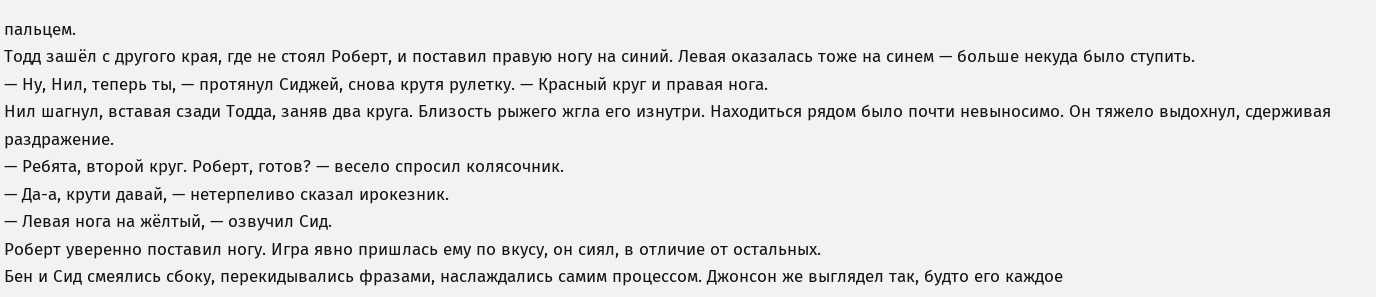пальцем.
Тодд зашёл с другого края, где не стоял Роберт, и поставил правую ногу на синий. Левая оказалась тоже на синем — больше некуда было ступить.
— Ну, Нил, теперь ты, — протянул Сиджей, снова крутя рулетку. — Красный круг и правая нога.
Нил шагнул, вставая сзади Тодда, заняв два круга. Близость рыжего жгла его изнутри. Находиться рядом было почти невыносимо. Он тяжело выдохнул, сдерживая раздражение.
— Ребята, второй круг. Роберт, готов? — весело спросил колясочник.
— Да-а, крути давай, — нетерпеливо сказал ирокезник.
— Левая нога на жёлтый, — озвучил Сид.
Роберт уверенно поставил ногу. Игра явно пришлась ему по вкусу, он сиял, в отличие от остальных.
Бен и Сид смеялись сбоку, перекидывались фразами, наслаждались самим процессом. Джонсон же выглядел так, будто его каждое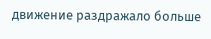движение раздражало больше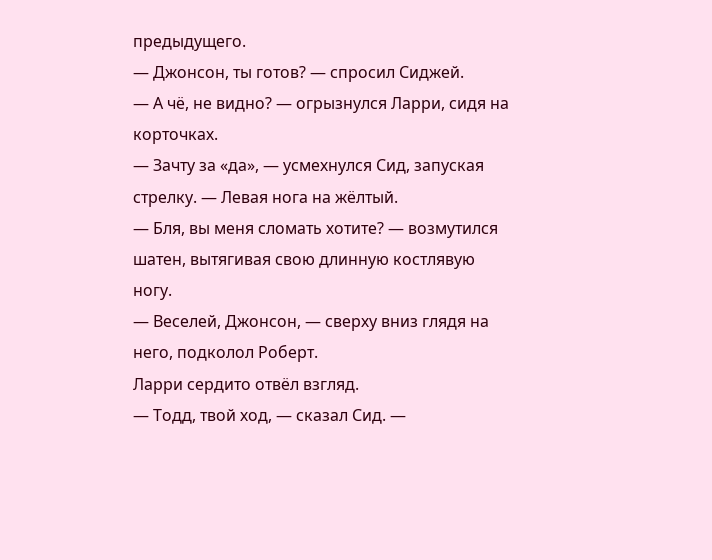предыдущего.
— Джонсон, ты готов? — спросил Сиджей.
— А чё, не видно? — огрызнулся Ларри, сидя на корточках.
— Зачту за «да», — усмехнулся Сид, запуская стрелку. — Левая нога на жёлтый.
— Бля, вы меня сломать хотите? — возмутился шатен, вытягивая свою длинную костлявую ногу.
— Веселей, Джонсон, — сверху вниз глядя на него, подколол Роберт.
Ларри сердито отвёл взгляд.
— Тодд, твой ход, — сказал Сид. —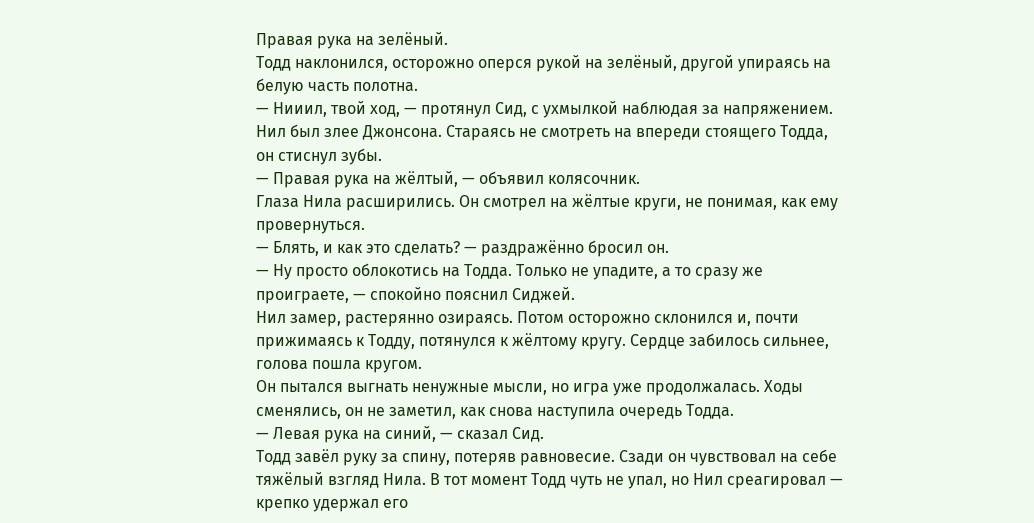Правая рука на зелёный.
Тодд наклонился, осторожно оперся рукой на зелёный, другой упираясь на белую часть полотна.
— Нииил, твой ход, — протянул Сид, с ухмылкой наблюдая за напряжением.
Нил был злее Джонсона. Стараясь не смотреть на впереди стоящего Тодда, он стиснул зубы.
— Правая рука на жёлтый, — объявил колясочник.
Глаза Нила расширились. Он смотрел на жёлтые круги, не понимая, как ему провернуться.
— Блять, и как это сделать? — раздражённо бросил он.
— Ну просто облокотись на Тодда. Только не упадите, а то сразу же проиграете, — спокойно пояснил Сиджей.
Нил замер, растерянно озираясь. Потом осторожно склонился и, почти прижимаясь к Тодду, потянулся к жёлтому кругу. Сердце забилось сильнее, голова пошла кругом.
Он пытался выгнать ненужные мысли, но игра уже продолжалась. Ходы сменялись, он не заметил, как снова наступила очередь Тодда.
— Левая рука на синий, — сказал Сид.
Тодд завёл руку за спину, потеряв равновесие. Сзади он чувствовал на себе тяжёлый взгляд Нила. В тот момент Тодд чуть не упал, но Нил среагировал — крепко удержал его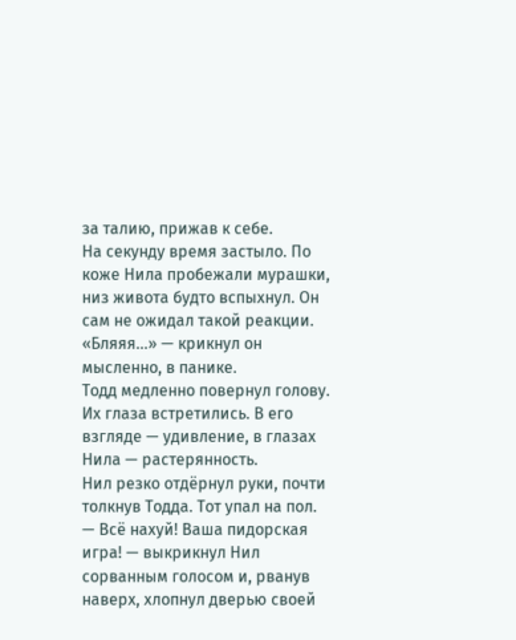за талию, прижав к себе.
На секунду время застыло. По коже Нила пробежали мурашки, низ живота будто вспыхнул. Он сам не ожидал такой реакции.
«Бляяя...» — крикнул он мысленно, в панике.
Тодд медленно повернул голову. Их глаза встретились. В его взгляде — удивление, в глазах Нила — растерянность.
Нил резко отдёрнул руки, почти толкнув Тодда. Тот упал на пол.
— Всё нахуй! Ваша пидорская игра! — выкрикнул Нил сорванным голосом и, рванув наверх, хлопнул дверью своей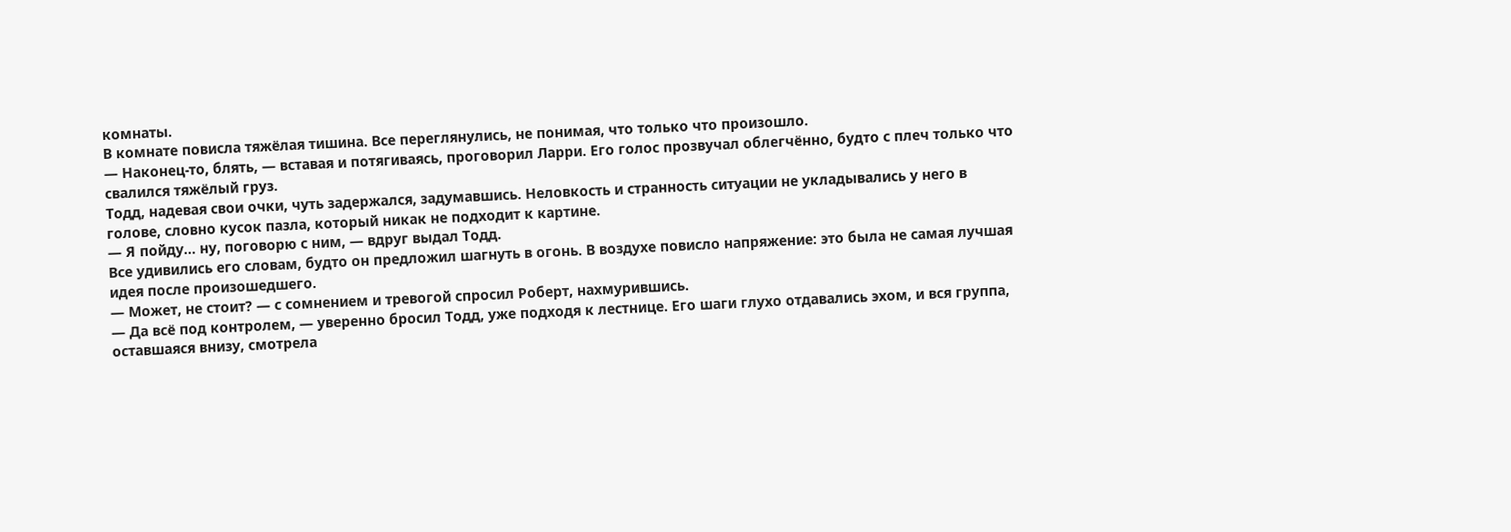комнаты.
В комнате повисла тяжёлая тишина. Все переглянулись, не понимая, что только что произошло.
— Наконец-то, блять, — вставая и потягиваясь, проговорил Ларри. Его голос прозвучал облегчённо, будто с плеч только что свалился тяжёлый груз.
Тодд, надевая свои очки, чуть задержался, задумавшись. Неловкость и странность ситуации не укладывались у него в голове, словно кусок пазла, который никак не подходит к картине.
— Я пойду... ну, поговорю с ним, — вдруг выдал Тодд.
Все удивились его словам, будто он предложил шагнуть в огонь. В воздухе повисло напряжение: это была не самая лучшая идея после произошедшего.
— Может, не стоит? — с сомнением и тревогой спросил Роберт, нахмурившись.
— Да всё под контролем, — уверенно бросил Тодд, уже подходя к лестнице. Его шаги глухо отдавались эхом, и вся группа, оставшаяся внизу, смотрела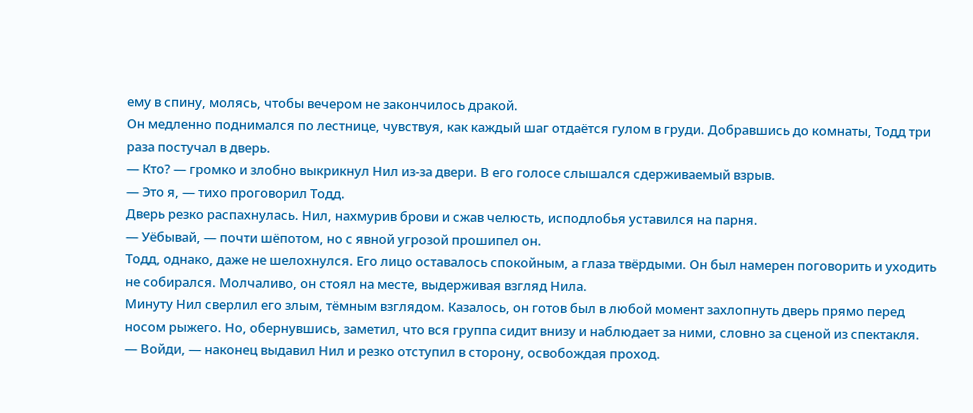ему в спину, молясь, чтобы вечером не закончилось дракой.
Он медленно поднимался по лестнице, чувствуя, как каждый шаг отдаётся гулом в груди. Добравшись до комнаты, Тодд три раза постучал в дверь.
— Кто? — громко и злобно выкрикнул Нил из-за двери. В его голосе слышался сдерживаемый взрыв.
— Это я, — тихо проговорил Тодд.
Дверь резко распахнулась. Нил, нахмурив брови и сжав челюсть, исподлобья уставился на парня.
— Уёбывай, — почти шёпотом, но с явной угрозой прошипел он.
Тодд, однако, даже не шелохнулся. Его лицо оставалось спокойным, а глаза твёрдыми. Он был намерен поговорить и уходить не собирался. Молчаливо, он стоял на месте, выдерживая взгляд Нила.
Минуту Нил сверлил его злым, тёмным взглядом. Казалось, он готов был в любой момент захлопнуть дверь прямо перед носом рыжего. Но, обернувшись, заметил, что вся группа сидит внизу и наблюдает за ними, словно за сценой из спектакля.
— Войди, — наконец выдавил Нил и резко отступил в сторону, освобождая проход.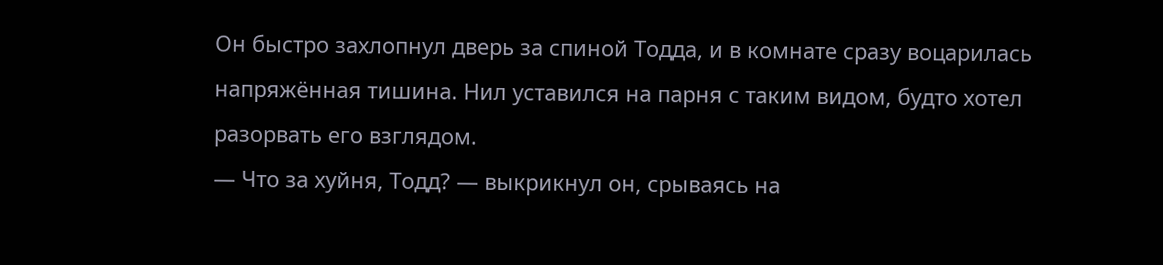Он быстро захлопнул дверь за спиной Тодда, и в комнате сразу воцарилась напряжённая тишина. Нил уставился на парня с таким видом, будто хотел разорвать его взглядом.
— Что за хуйня, Тодд? — выкрикнул он, срываясь на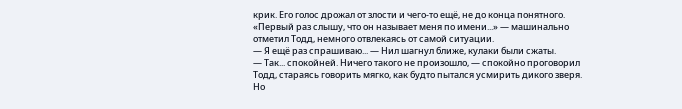крик. Его голос дрожал от злости и чего-то ещё, не до конца понятного.
«Первый раз слышу, что он называет меня по имени...» — машинально отметил Тодд, немного отвлекаясь от самой ситуации.
— Я ещё раз спрашиваю... — Нил шагнул ближе, кулаки были сжаты.
— Так... спокойней. Ничего такого не произошло, — спокойно проговорил Тодд, стараясь говорить мягко, как будто пытался усмирить дикого зверя.
Но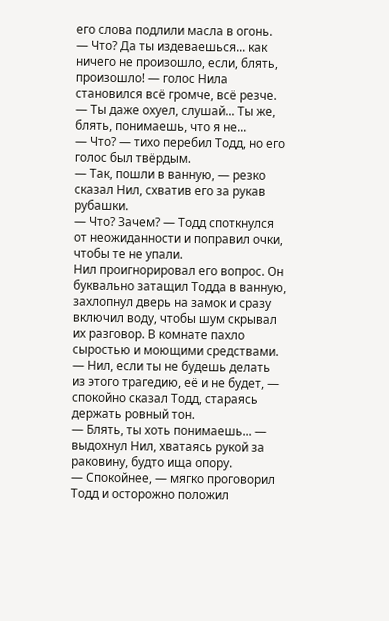его слова подлили масла в огонь.
— Что? Да ты издеваешься... как ничего не произошло, если, блять, произошло! — голос Нила становился всё громче, всё резче. — Ты даже охуел, слушай... Ты же, блять, понимаешь, что я не...
— Что? — тихо перебил Тодд, но его голос был твёрдым.
— Так, пошли в ванную, — резко сказал Нил, схватив его за рукав рубашки.
— Что? Зачем? — Тодд споткнулся от неожиданности и поправил очки, чтобы те не упали.
Нил проигнорировал его вопрос. Он буквально затащил Тодда в ванную, захлопнул дверь на замок и сразу включил воду, чтобы шум скрывал их разговор. В комнате пахло сыростью и моющими средствами.
— Нил, если ты не будешь делать из этого трагедию, её и не будет, — спокойно сказал Тодд, стараясь держать ровный тон.
— Блять, ты хоть понимаешь... — выдохнул Нил, хватаясь рукой за раковину, будто ища опору.
— Спокойнее, — мягко проговорил Тодд и осторожно положил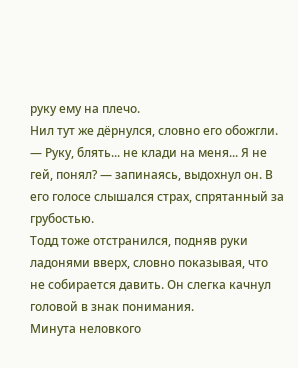руку ему на плечо.
Нил тут же дёрнулся, словно его обожгли.
— Руку, блять... не клади на меня... Я не гей, понял? — запинаясь, выдохнул он. В его голосе слышался страх, спрятанный за грубостью.
Тодд тоже отстранился, подняв руки ладонями вверх, словно показывая, что не собирается давить. Он слегка качнул головой в знак понимания.
Минута неловкого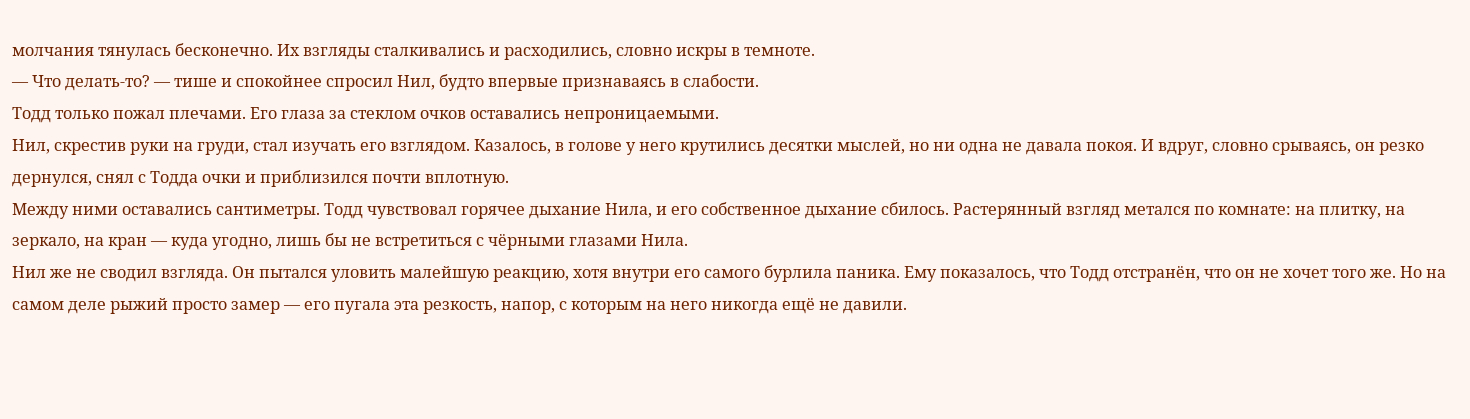молчания тянулась бесконечно. Их взгляды сталкивались и расходились, словно искры в темноте.
— Что делать-то? — тише и спокойнее спросил Нил, будто впервые признаваясь в слабости.
Тодд только пожал плечами. Его глаза за стеклом очков оставались непроницаемыми.
Нил, скрестив руки на груди, стал изучать его взглядом. Казалось, в голове у него крутились десятки мыслей, но ни одна не давала покоя. И вдруг, словно срываясь, он резко дернулся, снял с Тодда очки и приблизился почти вплотную.
Между ними оставались сантиметры. Тодд чувствовал горячее дыхание Нила, и его собственное дыхание сбилось. Растерянный взгляд метался по комнате: на плитку, на зеркало, на кран — куда угодно, лишь бы не встретиться с чёрными глазами Нила.
Нил же не сводил взгляда. Он пытался уловить малейшую реакцию, хотя внутри его самого бурлила паника. Ему показалось, что Тодд отстранён, что он не хочет того же. Но на самом деле рыжий просто замер — его пугала эта резкость, напор, с которым на него никогда ещё не давили.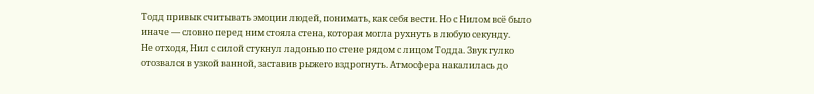Тодд привык считывать эмоции людей, понимать, как себя вести. Но с Нилом всё было иначе — словно перед ним стояла стена, которая могла рухнуть в любую секунду.
Не отходя, Нил с силой стукнул ладонью по стене рядом с лицом Тодда. Звук гулко отозвался в узкой ванной, заставив рыжего вздрогнуть. Атмосфера накалилась до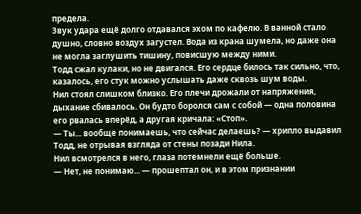предела.
Звук удара ещё долго отдавался эхом по кафелю. В ванной стало душно, словно воздух загустел. Вода из крана шумела, но даже она не могла заглушить тишину, повисшую между ними.
Тодд сжал кулаки, но не двигался. Его сердце билось так сильно, что, казалось, его стук можно услышать даже сквозь шум воды.
Нил стоял слишком близко. Его плечи дрожали от напряжения, дыхание сбивалось. Он будто боролся сам с собой — одна половина его рвалась вперёд, а другая кричала: «Стоп».
— Ты... вообще понимаешь, что сейчас делаешь? — хрипло выдавил Тодд, не отрывая взгляда от стены позади Нила.
Нил всмотрелся в него, глаза потемнели ещё больше.
— Нет, не понимаю... — прошептал он, и в этом признании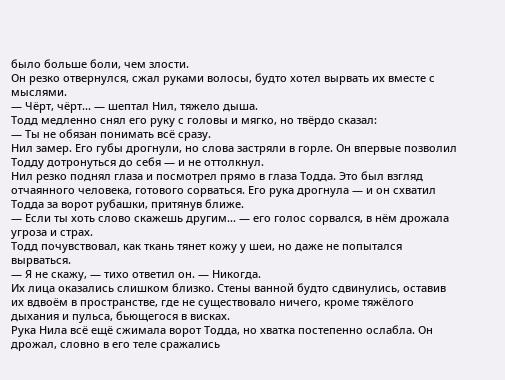было больше боли, чем злости.
Он резко отвернулся, сжал руками волосы, будто хотел вырвать их вместе с мыслями.
— Чёрт, чёрт... — шептал Нил, тяжело дыша.
Тодд медленно снял его руку с головы и мягко, но твёрдо сказал:
— Ты не обязан понимать всё сразу.
Нил замер. Его губы дрогнули, но слова застряли в горле. Он впервые позволил Тодду дотронуться до себя — и не оттолкнул.
Нил резко поднял глаза и посмотрел прямо в глаза Тодда. Это был взгляд отчаянного человека, готового сорваться. Его рука дрогнула — и он схватил Тодда за ворот рубашки, притянув ближе.
— Если ты хоть слово скажешь другим... — его голос сорвался, в нём дрожала угроза и страх.
Тодд почувствовал, как ткань тянет кожу у шеи, но даже не попытался вырваться.
— Я не скажу, — тихо ответил он. — Никогда.
Их лица оказались слишком близко. Стены ванной будто сдвинулись, оставив их вдвоём в пространстве, где не существовало ничего, кроме тяжёлого дыхания и пульса, бьющегося в висках.
Рука Нила всё ещё сжимала ворот Тодда, но хватка постепенно ослабла. Он дрожал, словно в его теле сражались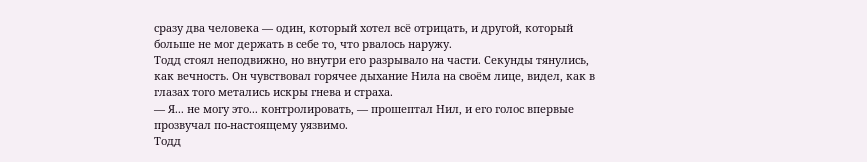сразу два человека — один, который хотел всё отрицать, и другой, который больше не мог держать в себе то, что рвалось наружу.
Тодд стоял неподвижно, но внутри его разрывало на части. Секунды тянулись, как вечность. Он чувствовал горячее дыхание Нила на своём лице, видел, как в глазах того метались искры гнева и страха.
— Я... не могу это... контролировать, — прошептал Нил, и его голос впервые прозвучал по-настоящему уязвимо.
Тодд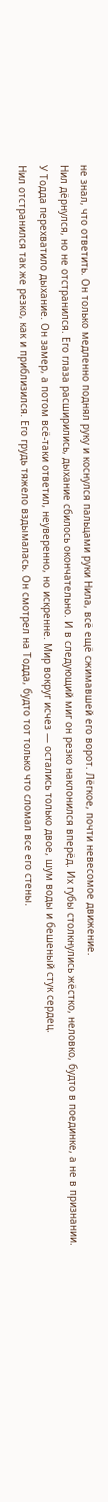не знал, что ответить. Он только медленно поднял руку и коснулся пальцами руки Нила, всё ещё сжимавшей его ворот. Лёгкое, почти невесомое движение.
Нил дёрнулся, но не отстранился. Его глаза расширились, дыхание сбилось окончательно. И в следующий миг он резко наклонился вперёд. Их губы столкнулись жёстко, неловко, будто в поединке, а не в признании.
У Тодда перехватило дыхание. Он замер, а потом всё-таки ответил, неуверенно, но искренне. Мир вокруг исчез — остались только двое, шум воды и бешеный стук сердец.
Нил отстранился так же резко, как и приблизился. Его грудь тяжело вздымалась. Он смотрел на Тодда, будто тот только что сломал все его стены.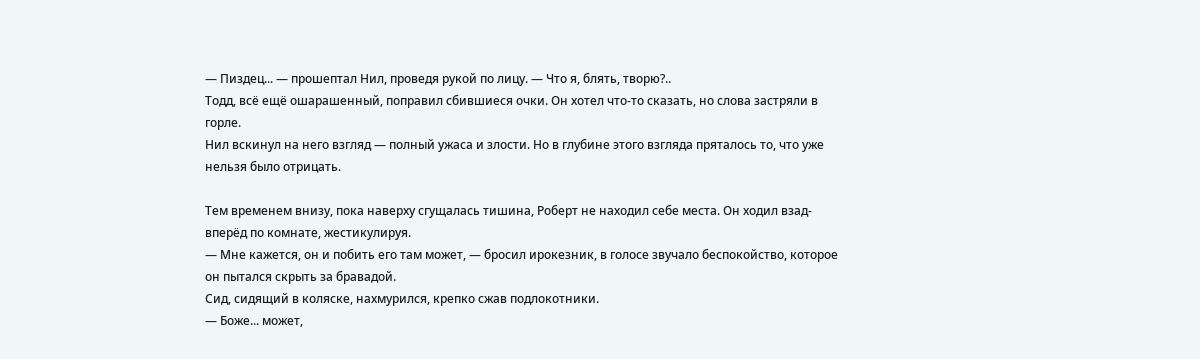— Пиздец... — прошептал Нил, проведя рукой по лицу. — Что я, блять, творю?..
Тодд, всё ещё ошарашенный, поправил сбившиеся очки. Он хотел что-то сказать, но слова застряли в горле.
Нил вскинул на него взгляд — полный ужаса и злости. Но в глубине этого взгляда пряталось то, что уже нельзя было отрицать.

Тем временем внизу, пока наверху сгущалась тишина, Роберт не находил себе места. Он ходил взад-вперёд по комнате, жестикулируя.
— Мне кажется, он и побить его там может, — бросил ирокезник, в голосе звучало беспокойство, которое он пытался скрыть за бравадой.
Сид, сидящий в коляске, нахмурился, крепко сжав подлокотники.
— Боже... может,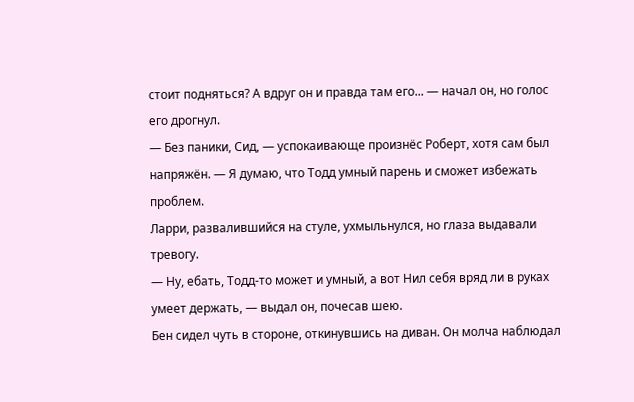стоит подняться? А вдруг он и правда там его... — начал он, но голос его дрогнул.
— Без паники, Сид, — успокаивающе произнёс Роберт, хотя сам был напряжён. — Я думаю, что Тодд умный парень и сможет избежать проблем.
Ларри, развалившийся на стуле, ухмыльнулся, но глаза выдавали тревогу.
— Ну, ебать, Тодд-то может и умный, а вот Нил себя вряд ли в руках умеет держать, — выдал он, почесав шею.
Бен сидел чуть в стороне, откинувшись на диван. Он молча наблюдал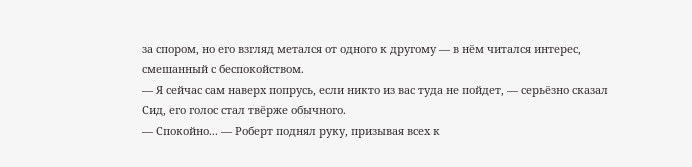за спором, но его взгляд метался от одного к другому — в нём читался интерес, смешанный с беспокойством.
— Я сейчас сам наверх попрусь, если никто из вас туда не пойдет, — серьёзно сказал Сид, его голос стал твёрже обычного.
— Спокойно... — Роберт поднял руку, призывая всех к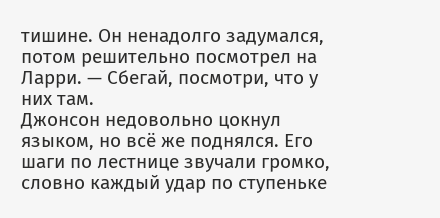тишине. Он ненадолго задумался, потом решительно посмотрел на Ларри. — Сбегай, посмотри, что у них там.
Джонсон недовольно цокнул языком, но всё же поднялся. Его шаги по лестнице звучали громко, словно каждый удар по ступеньке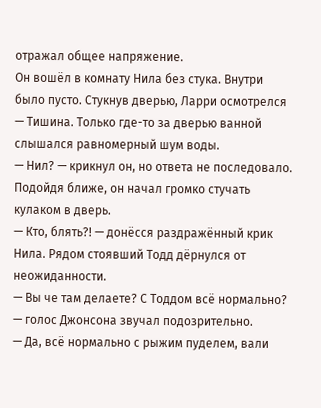отражал общее напряжение.
Он вошёл в комнату Нила без стука. Внутри было пусто. Стукнув дверью, Ларри осмотрелся — Тишина. Только где-то за дверью ванной слышался равномерный шум воды.
— Нил? — крикнул он, но ответа не последовало.
Подойдя ближе, он начал громко стучать кулаком в дверь.
— Кто, блять?! — донёсся раздражённый крик Нила. Рядом стоявший Тодд дёрнулся от неожиданности.
— Вы че там делаете? С Тоддом всё нормально? — голос Джонсона звучал подозрительно.
— Да, всё нормально с рыжим пуделем, вали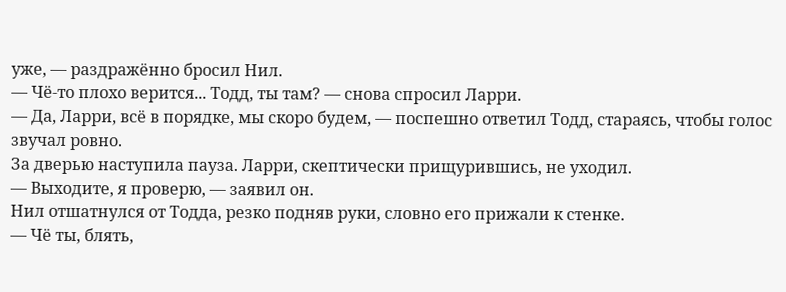уже, — раздражённо бросил Нил.
— Чё-то плохо верится... Тодд, ты там? — снова спросил Ларри.
— Да, Ларри, всё в порядке, мы скоро будем, — поспешно ответил Тодд, стараясь, чтобы голос звучал ровно.
За дверью наступила пауза. Ларри, скептически прищурившись, не уходил.
— Выходите, я проверю, — заявил он.
Нил отшатнулся от Тодда, резко подняв руки, словно его прижали к стенке.
— Чё ты, блять,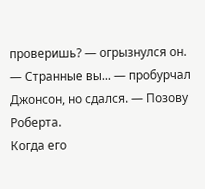проверишь? — огрызнулся он.
— Странные вы... — пробурчал Джонсон, но сдался. — Позову Роберта.
Когда его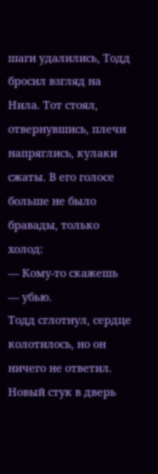шаги удалились, Тодд бросил взгляд на Нила. Тот стоял, отвернувшись, плечи напряглись, кулаки сжаты. В его голосе больше не было бравады, только холод:
— Кому-то скажешь — убью.
Тодд сглотнул, сердце колотилось, но он ничего не ответил.
Новый стук в дверь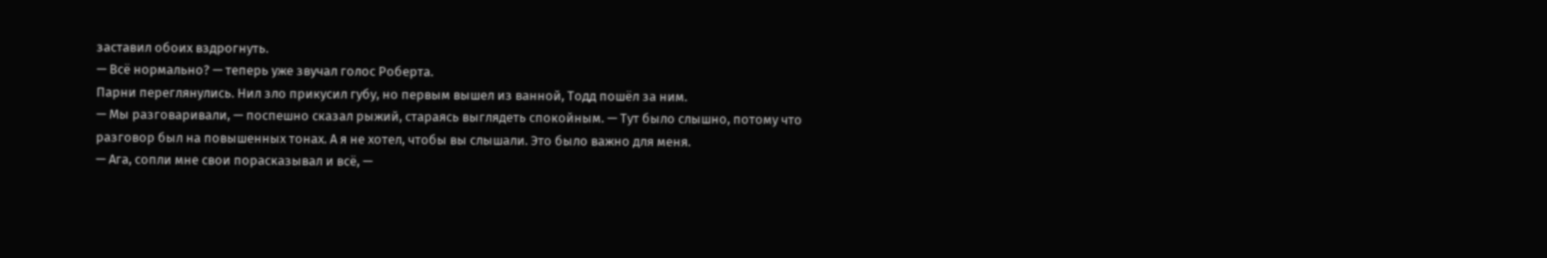заставил обоих вздрогнуть.
— Всё нормально? — теперь уже звучал голос Роберта.
Парни переглянулись. Нил зло прикусил губу, но первым вышел из ванной, Тодд пошёл за ним.
— Мы разговаривали, — поспешно сказал рыжий, стараясь выглядеть спокойным. — Тут было слышно, потому что разговор был на повышенных тонах. А я не хотел, чтобы вы слышали. Это было важно для меня.
— Ага, сопли мне свои порасказывал и всё, —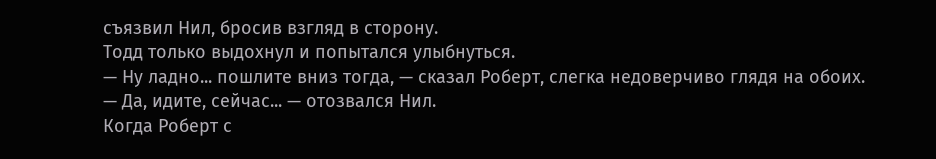съязвил Нил, бросив взгляд в сторону.
Тодд только выдохнул и попытался улыбнуться.
— Ну ладно... пошлите вниз тогда, — сказал Роберт, слегка недоверчиво глядя на обоих.
— Да, идите, сейчас... — отозвался Нил.
Когда Роберт с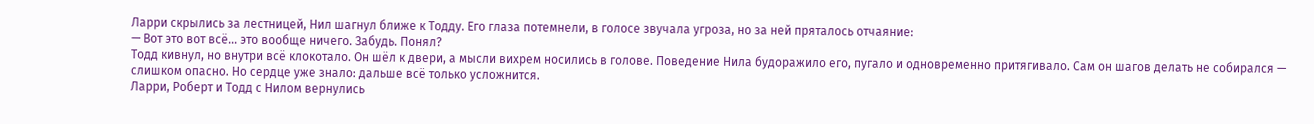Ларри скрылись за лестницей, Нил шагнул ближе к Тодду. Его глаза потемнели, в голосе звучала угроза, но за ней пряталось отчаяние:
— Вот это вот всё... это вообще ничего. Забудь. Понял?
Тодд кивнул, но внутри всё клокотало. Он шёл к двери, а мысли вихрем носились в голове. Поведение Нила будоражило его, пугало и одновременно притягивало. Сам он шагов делать не собирался — слишком опасно. Но сердце уже знало: дальше всё только усложнится.
Ларри, Роберт и Тодд с Нилом вернулись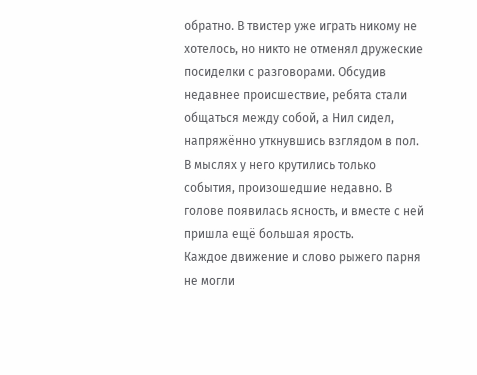обратно. В твистер уже играть никому не хотелось, но никто не отменял дружеские посиделки с разговорами. Обсудив недавнее происшествие, ребята стали общаться между собой, а Нил сидел, напряжённо уткнувшись взглядом в пол. В мыслях у него крутились только события, произошедшие недавно. В голове появилась ясность, и вместе с ней пришла ещё большая ярость.
Каждое движение и слово рыжего парня не могли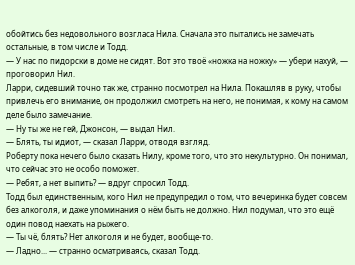обойтись без недовольного возгласа Нила. Сначала это пытались не замечать остальные, в том числе и Тодд.
— У нас по пидорски в доме не сидят. Вот это твоё «ножка на ножку» — убери нахуй, — проговорил Нил.
Ларри, сидевший точно так же, странно посмотрел на Нила. Покашляв в руку, чтобы привлечь его внимание, он продолжил смотреть на него, не понимая, к кому на самом деле было замечание.
— Ну ты же не гей, Джонсон, — выдал Нил.
— Блять, ты идиот, — сказал Ларри, отводя взгляд.
Роберту пока нечего было сказать Нилу, кроме того, что это некультурно. Он понимал, что сейчас это не особо поможет.
— Ребят, а нет выпить? — вдруг спросил Тодд.
Тодд был единственным, кого Нил не предупредил о том, что вечеринка будет совсем без алкоголя, и даже упоминания о нём быть не должно. Нил подумал, что это ещё один повод наехать на рыжего.
— Ты чё, блять? Нет алкоголя и не будет, вообще-то.
— Ладно... — странно осматриваясь, сказал Тодд.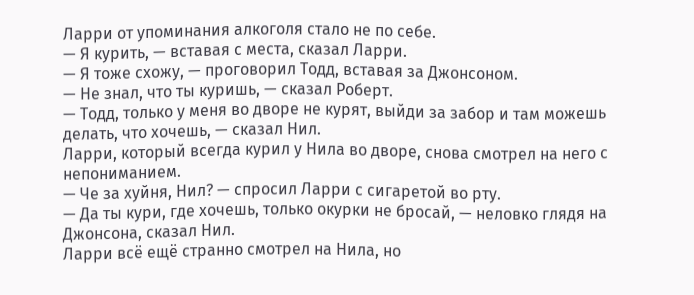Ларри от упоминания алкоголя стало не по себе.
— Я курить, — вставая с места, сказал Ларри.
— Я тоже схожу, — проговорил Тодд, вставая за Джонсоном.
— Не знал, что ты куришь, — сказал Роберт.
— Тодд, только у меня во дворе не курят, выйди за забор и там можешь делать, что хочешь, — сказал Нил.
Ларри, который всегда курил у Нила во дворе, снова смотрел на него с непониманием.
— Че за хуйня, Нил? — спросил Ларри с сигаретой во рту.
— Да ты кури, где хочешь, только окурки не бросай, — неловко глядя на Джонсона, сказал Нил.
Ларри всё ещё странно смотрел на Нила, но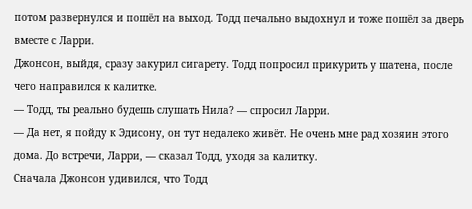потом развернулся и пошёл на выход. Тодд печально выдохнул и тоже пошёл за дверь вместе с Ларри.
Джонсон, выйдя, сразу закурил сигарету. Тодд попросил прикурить у шатена, после чего направился к калитке.
— Тодд, ты реально будешь слушать Нила? — спросил Ларри.
— Да нет, я пойду к Эдисону, он тут недалеко живёт. Не очень мне рад хозяин этого дома. До встречи, Ларри, — сказал Тодд, уходя за калитку.
Сначала Джонсон удивился, что Тодд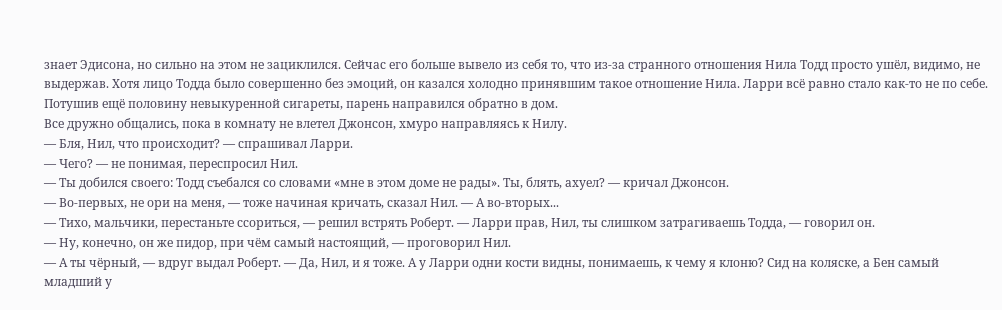знает Эдисона, но сильно на этом не зациклился. Сейчас его больше вывело из себя то, что из-за странного отношения Нила Тодд просто ушёл, видимо, не выдержав. Хотя лицо Тодда было совершенно без эмоций, он казался холодно принявшим такое отношение Нила. Ларри всё равно стало как-то не по себе. Потушив ещё половину невыкуренной сигареты, парень направился обратно в дом.
Все дружно общались, пока в комнату не влетел Джонсон, хмуро направляясь к Нилу.
— Бля, Нил, что происходит? — спрашивал Ларри.
— Чего? — не понимая, переспросил Нил.
— Ты добился своего: Тодд съебался со словами «мне в этом доме не рады». Ты, блять, ахуел? — кричал Джонсон.
— Во-первых, не ори на меня, — тоже начиная кричать, сказал Нил. — А во-вторых...
— Тихо, мальчики, перестаньте ссориться, — решил встрять Роберт. — Ларри прав, Нил, ты слишком затрагиваешь Тодда, — говорил он.
— Ну, конечно, он же пидор, при чём самый настоящий, — проговорил Нил.
— А ты чёрный, — вдруг выдал Роберт. — Да, Нил, и я тоже. А у Ларри одни кости видны, понимаешь, к чему я клоню? Сид на коляске, а Бен самый младший у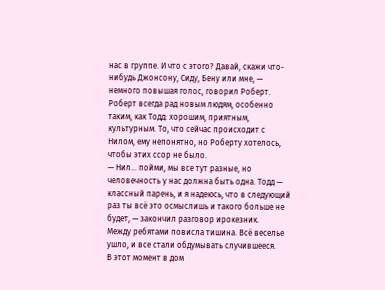нас в группе. И что с этого? Давай, скажи что-нибудь Джонсону, Сиду, Бену или мне, — немного повышая голос, говорил Роберт.
Роберт всегда рад новым людям, особенно таким, как Тодд: хорошим, приятным, культурным. То, что сейчас происходит с Нилом, ему непонятно, но Роберту хотелось, чтобы этих ссор не было.
— Нил... пойми, мы все тут разные, но человечность у нас должна быть одна. Тодд — классный парень, и я надеюсь, что в следующий раз ты всё это осмыслишь и такого больше не будет, — закончил разговор ирокезник.
Между ребятами повисла тишина. Всё веселье ушло, и все стали обдумывать случившееся.
В этот момент в дом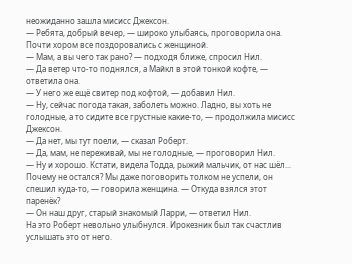неожиданно зашла мисисс Джексон.
— Ребята, добрый вечер, — широко улыбаясь, проговорила она.
Почти хором все поздоровались с женщиной.
— Мам, а вы чего так рано? — подходя ближе, спросил Нил.
— Да ветер что-то поднялся, а Майкл в этой тонкой кофте, — ответила она.
— У него же ещё свитер под кофтой, — добавил Нил.
— Ну, сейчас погода такая, заболеть можно. Ладно, вы хоть не голодные, а то сидите все грустные какие-то, — продолжила мисисс Джексон.
— Да нет, мы тут поели, — сказал Роберт.
— Да, мам, не переживай, мы не голодные, — проговорил Нил.
— Ну и хорошо. Кстати, видела Тодда, рыжий мальчик, от нас шёл... Почему не остался? Мы даже поговорить толком не успели, он спешил куда-то, — говорила женщина. — Откуда взялся этот паренёк?
— Он наш друг, старый знакомый Ларри, — ответил Нил.
На это Роберт невольно улыбнулся. Ирокезник был так счастлив услышать это от него.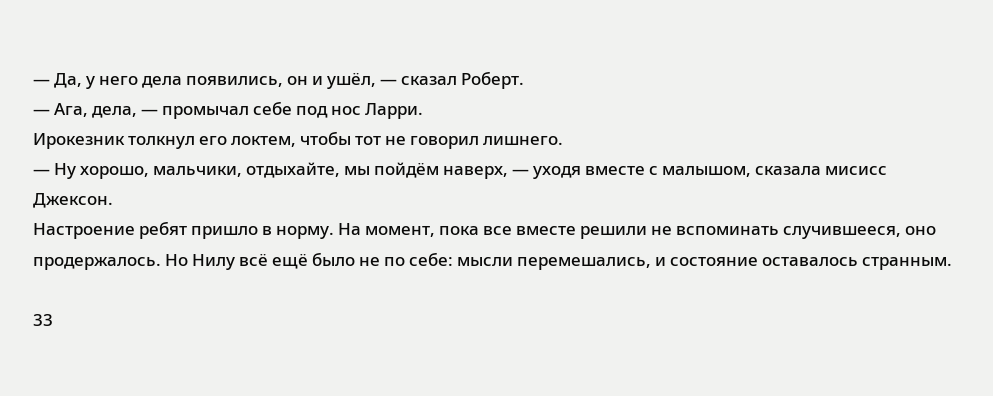— Да, у него дела появились, он и ушёл, — сказал Роберт.
— Ага, дела, — промычал себе под нос Ларри.
Ирокезник толкнул его локтем, чтобы тот не говорил лишнего.
— Ну хорошо, мальчики, отдыхайте, мы пойдём наверх, — уходя вместе с малышом, сказала мисисс Джексон.
Настроение ребят пришло в норму. На момент, пока все вместе решили не вспоминать случившееся, оно продержалось. Но Нилу всё ещё было не по себе: мысли перемешались, и состояние оставалось странным.

33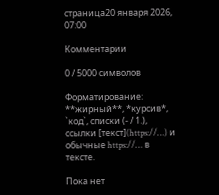страница20 января 2026, 07:00

Комментарии

0 / 5000 символов

Форматирование: **жирный**, *курсив*, `код`, списки (- / 1.), ссылки [текст](https://…) и обычные https://… в тексте.

Пока нет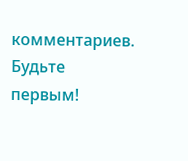комментариев. Будьте первым!